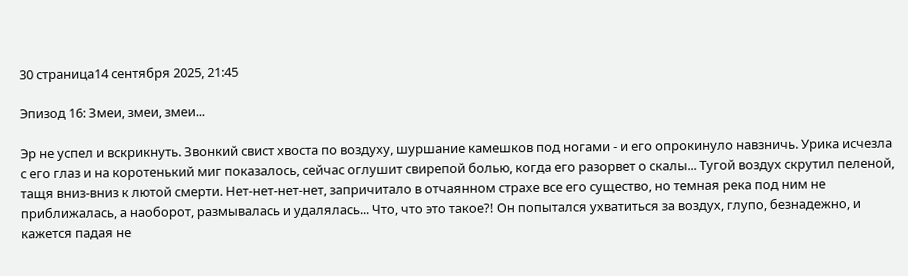30 страница14 сентября 2025, 21:45

Эпизод 16: Змеи, змеи, змеи...

Эр не успел и вскрикнуть. Звонкий свист хвоста по воздуху, шуршание камешков под ногами - и его опрокинуло навзничь. Урика исчезла с его глаз и на коротенький миг показалось, сейчас оглушит свирепой болью, когда его разорвет о скалы... Тугой воздух скрутил пеленой, тащя вниз-вниз к лютой смерти. Нет-нет-нет-нет, запричитало в отчаянном страхе все его существо, но темная река под ним не приближалась, а наоборот, размывалась и удалялась... Что, что это такое?! Он попытался ухватиться за воздух, глупо, безнадежно, и кажется падая не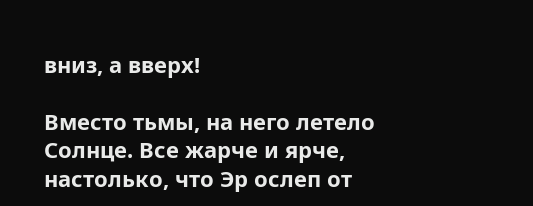вниз, а вверх!

Вместо тьмы, на него летело Солнце. Все жарче и ярче, настолько, что Эр ослеп от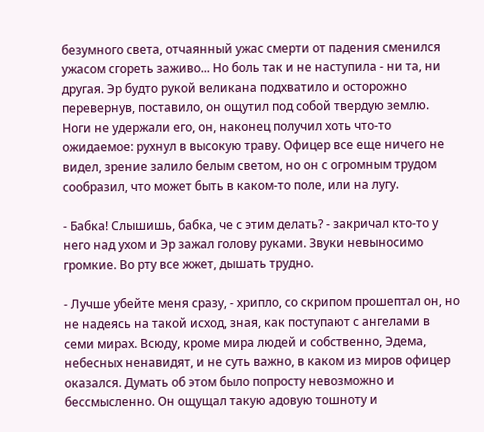безумного света, отчаянный ужас смерти от падения сменился ужасом сгореть заживо... Но боль так и не наступила - ни та, ни другая. Эр будто рукой великана подхватило и осторожно перевернув, поставило, он ощутил под собой твердую землю. Ноги не удержали его, он, наконец получил хоть что-то ожидаемое: рухнул в высокую траву. Офицер все еще ничего не видел, зрение залило белым светом, но он с огромным трудом сообразил, что может быть в каком-то поле, или на лугу.

- Бабка! Слышишь, бабка, че с этим делать? - закричал кто-то у него над ухом и Эр зажал голову руками. Звуки невыносимо громкие. Во рту все жжет, дышать трудно.

- Лучше убейте меня сразу, - хрипло, со скрипом прошептал он, но не надеясь на такой исход, зная, как поступают с ангелами в семи мирах. Всюду, кроме мира людей и собственно, Эдема, небесных ненавидят, и не суть важно, в каком из миров офицер оказался. Думать об этом было попросту невозможно и бессмысленно. Он ощущал такую адовую тошноту и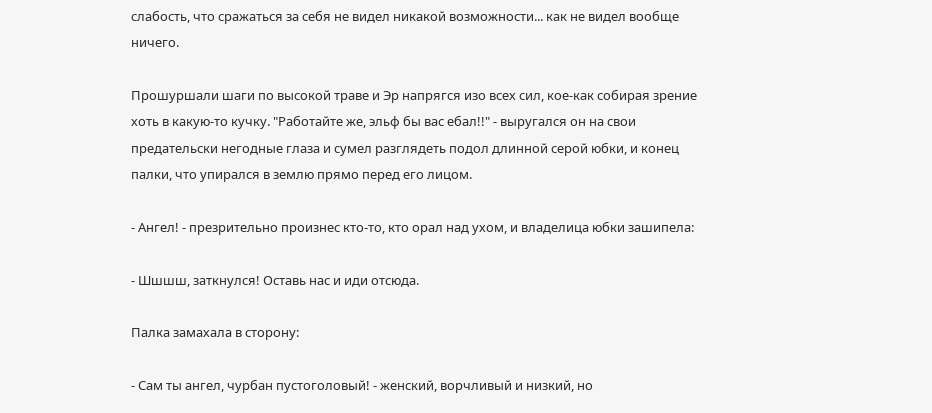слабость, что сражаться за себя не видел никакой возможности... как не видел вообще ничего.

Прошуршали шаги по высокой траве и Эр напрягся изо всех сил, кое-как собирая зрение хоть в какую-то кучку. "Работайте же, эльф бы вас ебал!!" - выругался он на свои предательски негодные глаза и сумел разглядеть подол длинной серой юбки, и конец палки, что упирался в землю прямо перед его лицом.

- Ангел! - презрительно произнес кто-то, кто орал над ухом, и владелица юбки зашипела:

- Шшшш, заткнулся! Оставь нас и иди отсюда.

Палка замахала в сторону:

- Сам ты ангел, чурбан пустоголовый! - женский, ворчливый и низкий, но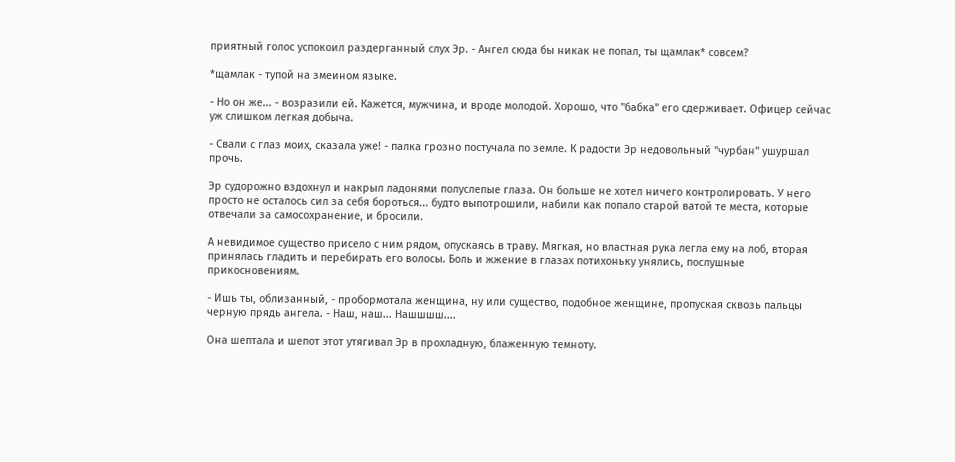приятный голос успокоил раздерганный слух Эр. - Ангел сюда бы никак не попал, ты щамлак* совсем?

*щамлак - тупой на змеином языке.

- Но он же... - возразили ей. Кажется, мужчина, и вроде молодой. Хорошо, что "бабка" его сдерживает. Офицер сейчас уж слишком легкая добыча.

- Свали с глаз моих, сказала уже! - палка грозно постучала по земле. К радости Эр недовольный "чурбан" ушуршал прочь.

Эр судорожно вздохнул и накрыл ладонями полуслепые глаза. Он больше не хотел ничего контролировать. У него просто не осталось сил за себя бороться... будто выпотрошили, набили как попало старой ватой те места, которые отвечали за самосохранение, и бросили.

А невидимое существо присело с ним рядом, опускаясь в траву. Мягкая, но властная рука легла ему на лоб, вторая принялась гладить и перебирать его волосы. Боль и жжение в глазах потихоньку унялись, послушные прикосновениям.

- Ишь ты, облизанный, - пробормотала женщина, ну или существо, подобное женщине, пропуская сквозь пальцы черную прядь ангела. - Наш, наш... Нашшшш....

Она шептала и шепот этот утягивал Эр в прохладную, блаженную темноту.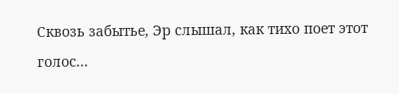Сквозь забытье, Эр слышал, как тихо поет этот голос...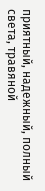приятный, надежный, полный света, травяной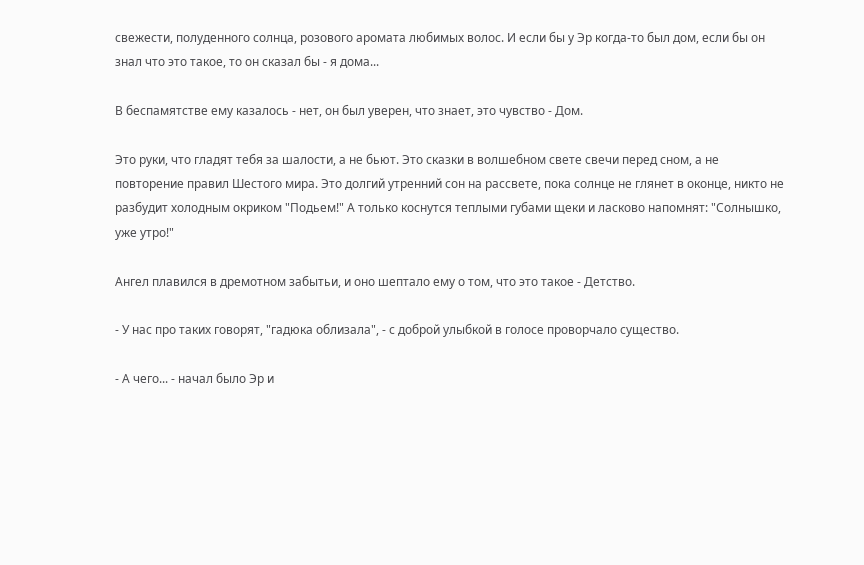свежести, полуденного солнца, розового аромата любимых волос. И если бы у Эр когда-то был дом, если бы он знал что это такое, то он сказал бы - я дома...

В беспамятстве ему казалось - нет, он был уверен, что знает, это чувство - Дом.

Это руки, что гладят тебя за шалости, а не бьют. Это сказки в волшебном свете свечи перед сном, а не повторение правил Шестого мира. Это долгий утренний сон на рассвете, пока солнце не глянет в оконце, никто не разбудит холодным окриком "Подьем!" А только коснутся теплыми губами щеки и ласково напомнят: "Солнышко, уже утро!"

Ангел плавился в дремотном забытьи, и оно шептало ему о том, что это такое - Детство.

- У нас про таких говорят, "гадюка облизала", - с доброй улыбкой в голосе проворчало существо.

- А чего... - начал было Эр и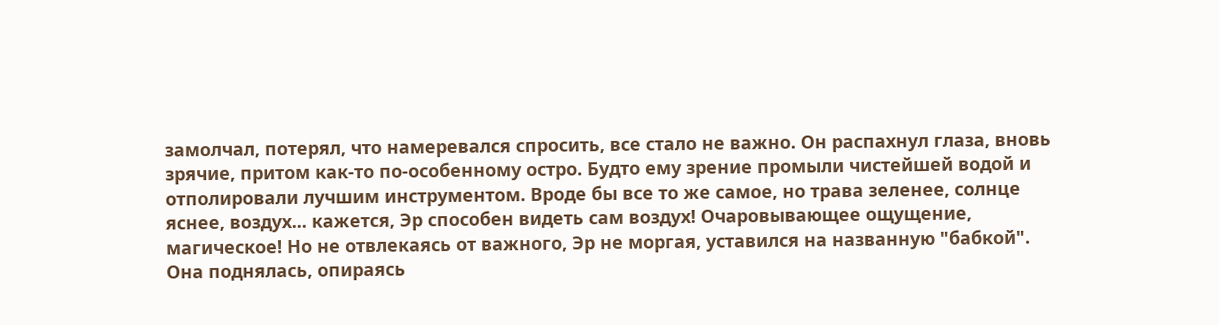замолчал, потерял, что намеревался спросить, все стало не важно. Он распахнул глаза, вновь зрячие, притом как-то по-особенному остро. Будто ему зрение промыли чистейшей водой и отполировали лучшим инструментом. Вроде бы все то же самое, но трава зеленее, солнце яснее, воздух... кажется, Эр способен видеть сам воздух! Очаровывающее ощущение, магическое! Но не отвлекаясь от важного, Эр не моргая, уставился на названную "бабкой". Она поднялась, опираясь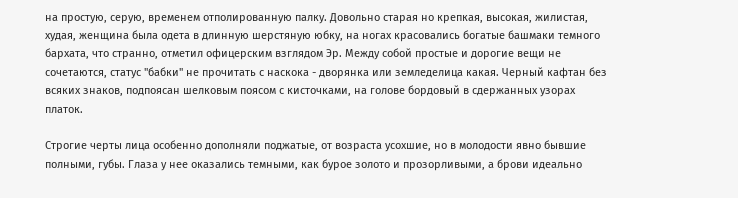на простую, серую, временем отполированную палку. Довольно старая но крепкая, высокая, жилистая, худая, женщина была одета в длинную шерстяную юбку, на ногах красовались богатые башмаки темного бархата, что странно, отметил офицерским взглядом Эр. Между собой простые и дорогие вещи не сочетаются, статус "бабки" не прочитать с наскока - дворянка или земледелица какая. Черный кафтан без всяких знаков, подпоясан шелковым поясом с кисточками, на голове бордовый в сдержанных узорах платок.

Строгие черты лица особенно дополняли поджатые, от возраста усохшие, но в молодости явно бывшие полными, губы. Глаза у нее оказались темными, как бурое золото и прозорливыми, а брови идеально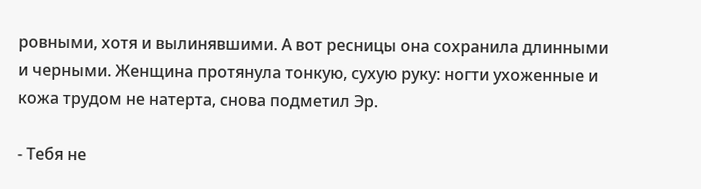ровными, хотя и вылинявшими. А вот ресницы она сохранила длинными и черными. Женщина протянула тонкую, сухую руку: ногти ухоженные и кожа трудом не натерта, снова подметил Эр.

- Тебя не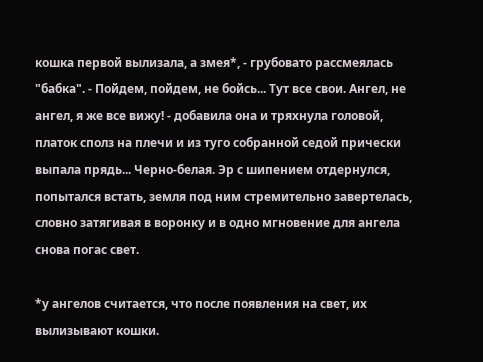кошка первой вылизала, а змея*, - грубовато рассмеялась "бабка". - Пойдем, пойдем, не бойсь... Тут все свои. Ангел, не ангел, я же все вижу! - добавила она и тряхнула головой, платок сполз на плечи и из туго собранной седой прически выпала прядь... Черно-белая. Эр с шипением отдернулся, попытался встать, земля под ним стремительно завертелась, словно затягивая в воронку и в одно мгновение для ангела снова погас свет.

*у ангелов считается, что после появления на свет, их вылизывают кошки.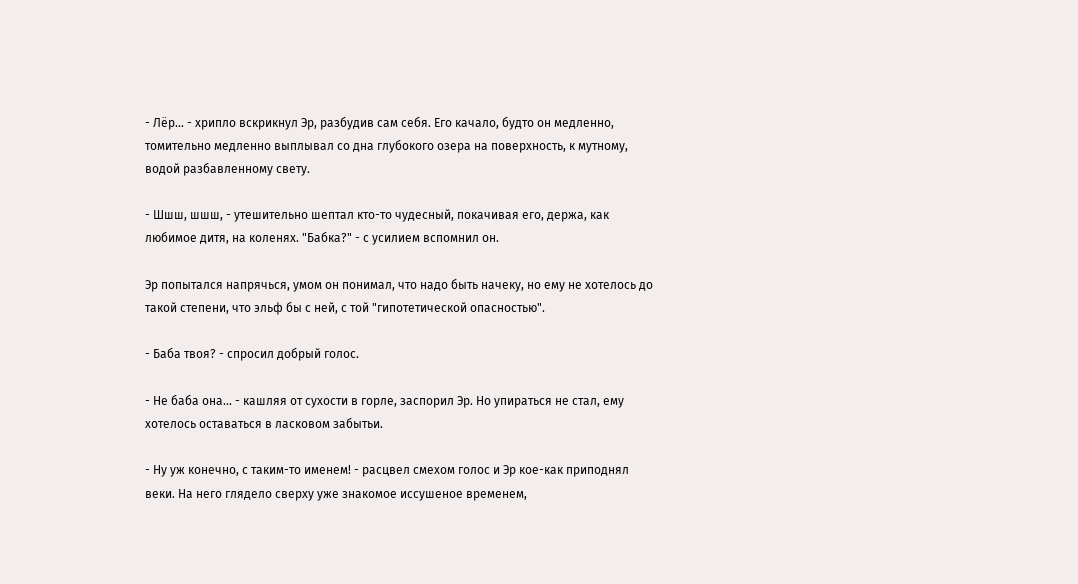- Лёр... - хрипло вскрикнул Эр, разбудив сам себя. Его качало, будто он медленно, томительно медленно выплывал со дна глубокого озера на поверхность, к мутному, водой разбавленному свету.

- Шшш, шшш, - утешительно шептал кто-то чудесный, покачивая его, держа, как любимое дитя, на коленях. "Бабка?" - с усилием вспомнил он.

Эр попытался напрячься, умом он понимал, что надо быть начеку, но ему не хотелось до такой степени, что эльф бы с ней, с той "гипотетической опасностью".

- Баба твоя? - спросил добрый голос.

- Не баба она... - кашляя от сухости в горле, заспорил Эр. Но упираться не стал, ему хотелось оставаться в ласковом забытьи.

- Ну уж конечно, с таким-то именем! - расцвел смехом голос и Эр кое-как приподнял веки. На него глядело сверху уже знакомое иссушеное временем,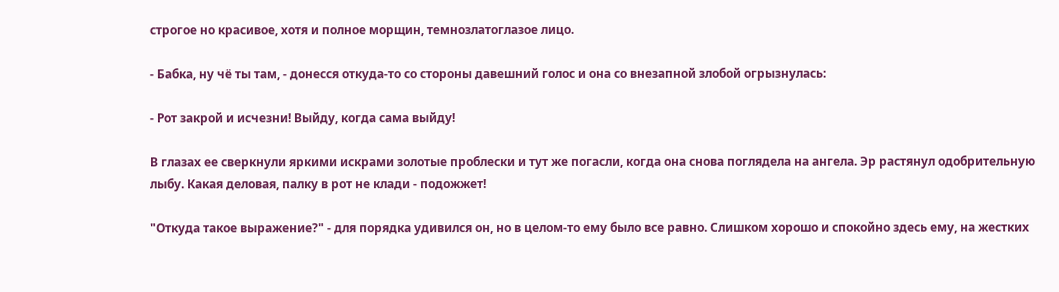строгое но красивое, хотя и полное морщин, темнозлатоглазое лицо.

- Бабка, ну чё ты там, - донесся откуда-то со стороны давешний голос и она со внезапной злобой огрызнулась:

- Рот закрой и исчезни! Выйду, когда сама выйду!

В глазах ее сверкнули яркими искрами золотые проблески и тут же погасли, когда она снова поглядела на ангела. Эр растянул одобрительную лыбу. Какая деловая, палку в рот не клади - подожжет!

"Откуда такое выражение?" - для порядка удивился он, но в целом-то ему было все равно. Слишком хорошо и спокойно здесь ему, на жестких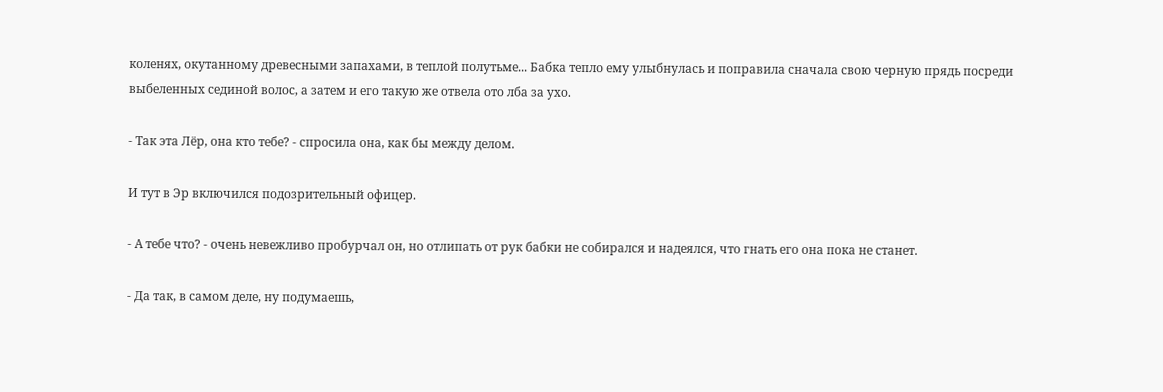коленях, окутанному древесными запахами, в теплой полутьме... Бабка тепло ему улыбнулась и поправила сначала свою черную прядь посреди выбеленных сединой волос, а затем и его такую же отвела ото лба за ухо.

- Так эта Лёр, она кто тебе? - спросила она, как бы между делом.

И тут в Эр включился подозрительный офицер.

- А тебе что? - очень невежливо пробурчал он, но отлипать от рук бабки не собирался и надеялся, что гнать его она пока не станет.

- Да так, в самом деле, ну подумаешь,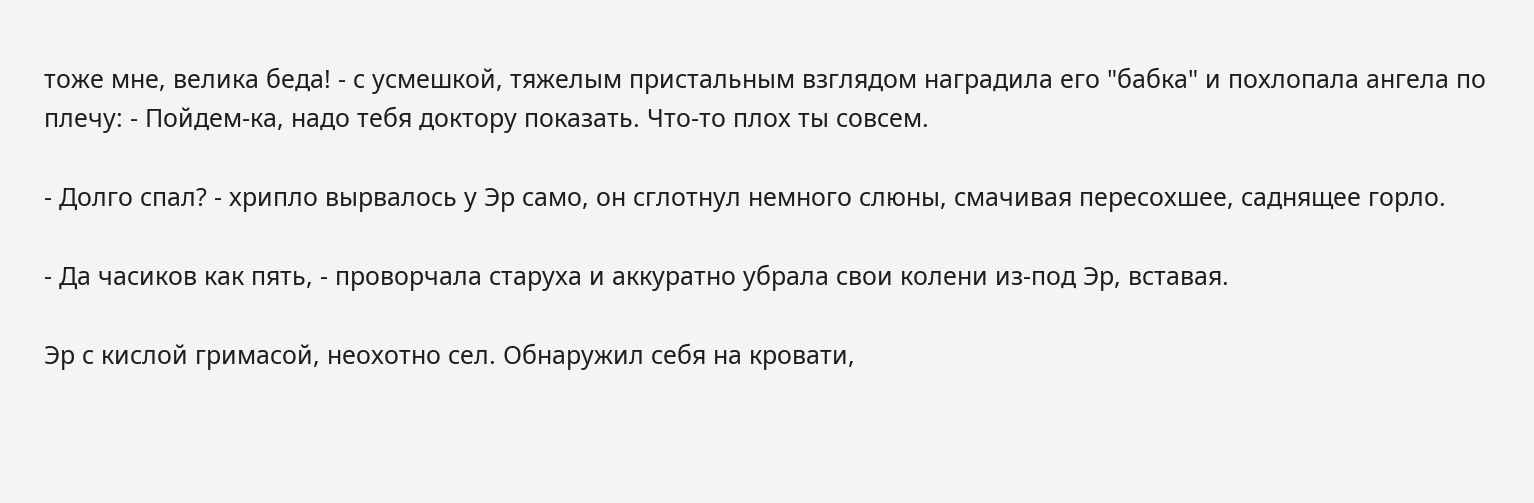тоже мне, велика беда! - с усмешкой, тяжелым пристальным взглядом наградила его "бабка" и похлопала ангела по плечу: - Пойдем-ка, надо тебя доктору показать. Что-то плох ты совсем.

- Долго спал? - хрипло вырвалось у Эр само, он сглотнул немного слюны, смачивая пересохшее, саднящее горло.

- Да часиков как пять, - проворчала старуха и аккуратно убрала свои колени из-под Эр, вставая.

Эр с кислой гримасой, неохотно сел. Обнаружил себя на кровати,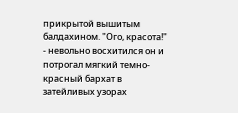прикрытой вышитым балдахином. "Ого, красота!" - невольно восхитился он и потрогал мягкий темно-красный бархат в затейливых узорах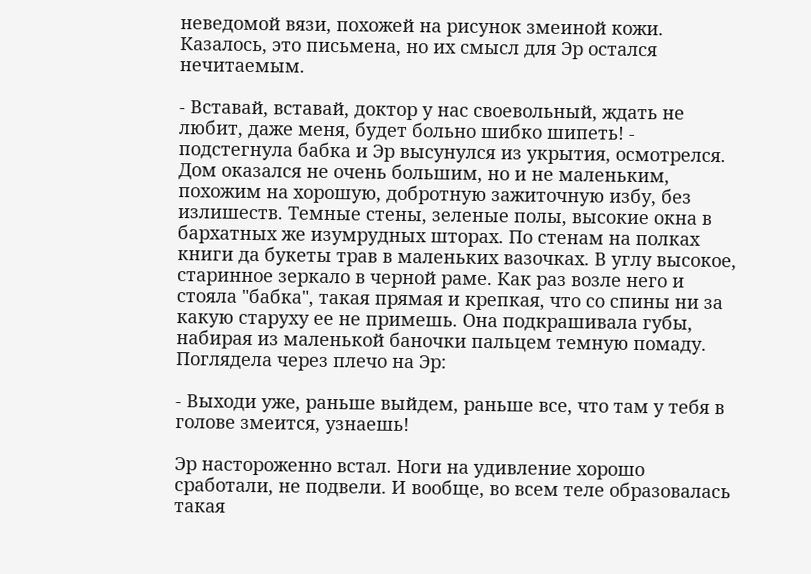неведомой вязи, похожей на рисунок змеиной кожи. Казалось, это письмена, но их смысл для Эр остался нечитаемым.

- Вставай, вставай, доктор у нас своевольный, ждать не любит, даже меня, будет больно шибко шипеть! - подстегнула бабка и Эр высунулся из укрытия, осмотрелся. Дом оказался не очень большим, но и не маленьким, похожим на хорошую, добротную зажиточную избу, без излишеств. Темные стены, зеленые полы, высокие окна в бархатных же изумрудных шторах. По стенам на полках книги да букеты трав в маленьких вазочках. В углу высокое, старинное зеркало в черной раме. Как раз возле него и стояла "бабка", такая прямая и крепкая, что со спины ни за какую старуху ее не примешь. Она подкрашивала губы, набирая из маленькой баночки пальцем темную помаду. Поглядела через плечо на Эр:

- Выходи уже, раньше выйдем, раньше все, что там у тебя в голове змеится, узнаешь!

Эр настороженно встал. Ноги на удивление хорошо сработали, не подвели. И вообще, во всем теле образовалась такая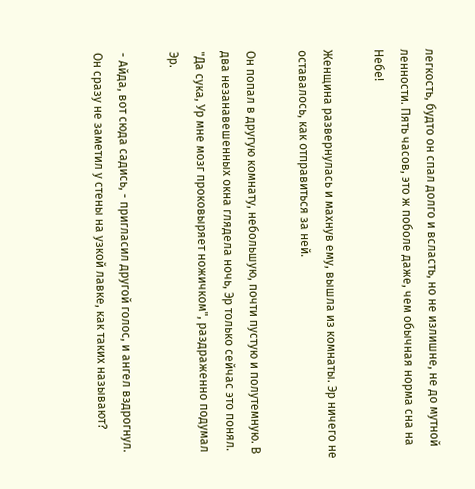легкость, будто он спал долго и всласть, но не излишне, не до мутной ленности. Пять часов, это ж поболе даже, чем обычная норма сна на Небе!

Женщина развернулась и махнув ему, вышла из комнаты. Эр ничего не оставалось, как отправиться за ней.

Он попал в другую комнату, небольшую, почти пустую и полутемную. В два незанавешенных окна глядела ночь, Эр только сейчас это понял. "Да сука, Ур мне мозг проковыряет ножичком", раздраженно подумал Эр.

- Айда, вот сюда садись, - пригласил другой голос, и ангел вздрогнул. Он сразу не заметил у стены на узкой лавке, как таких называют?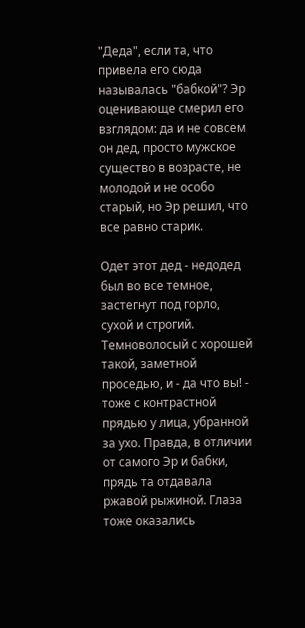"Деда", если та, что привела его сюда называлась "бабкой"? Эр оценивающе смерил его взглядом: да и не совсем он дед, просто мужское существо в возрасте, не молодой и не особо старый, но Эр решил, что все равно старик.

Одет этот дед - недодед был во все темное, застегнут под горло, сухой и строгий. Темноволосый с хорошей такой, заметной проседью, и - да что вы! - тоже с контрастной прядью у лица, убранной за ухо. Правда, в отличии от самого Эр и бабки, прядь та отдавала ржавой рыжиной. Глаза тоже оказались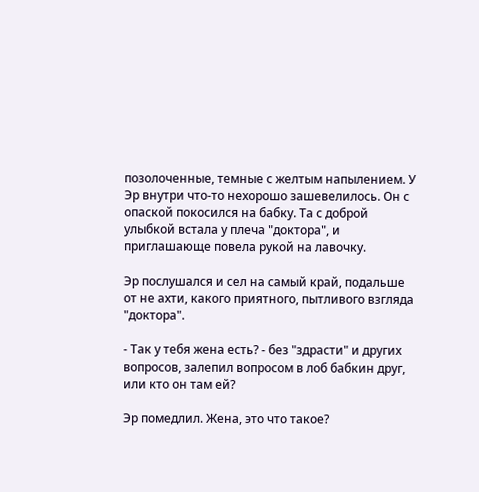позолоченные, темные с желтым напылением. У Эр внутри что-то нехорошо зашевелилось. Он с опаской покосился на бабку. Та с доброй улыбкой встала у плеча "доктора", и приглашающе повела рукой на лавочку.

Эр послушался и сел на самый край, подальше от не ахти, какого приятного, пытливого взгляда "доктора".

- Так у тебя жена есть? - без "здрасти" и других вопросов, залепил вопросом в лоб бабкин друг, или кто он там ей?

Эр помедлил. Жена, это что такое?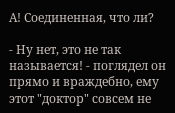А! Соединенная, что ли?

- Ну нет, это не так называется! - поглядел он прямо и враждебно, ему этот "доктор" совсем не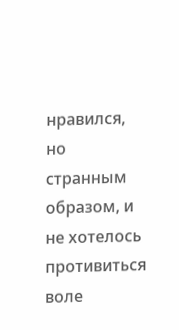нравился, но странным образом, и не хотелось противиться воле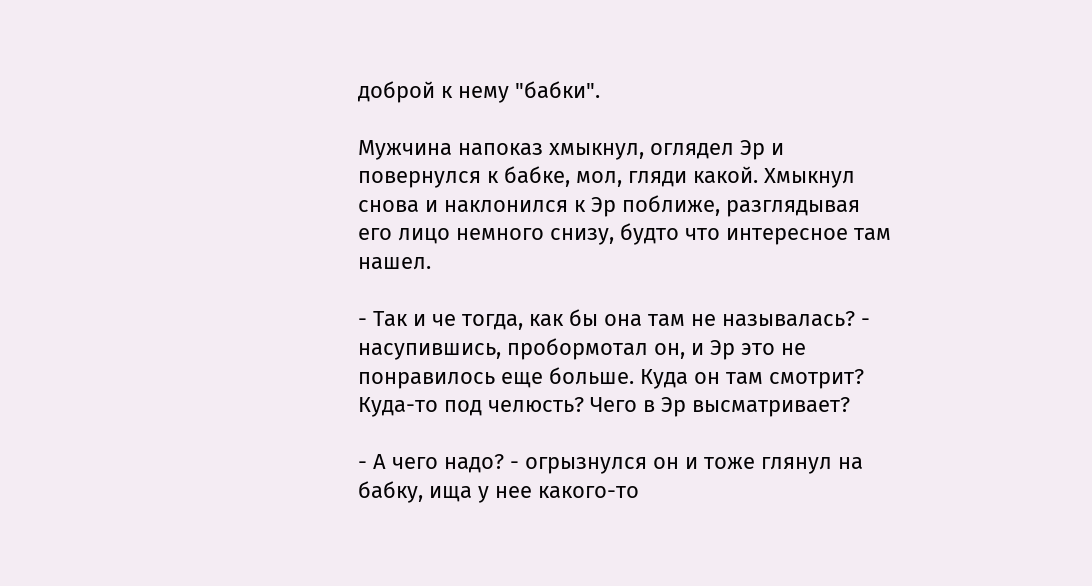доброй к нему "бабки".

Мужчина напоказ хмыкнул, оглядел Эр и повернулся к бабке, мол, гляди какой. Хмыкнул снова и наклонился к Эр поближе, разглядывая его лицо немного снизу, будто что интересное там нашел.

- Так и че тогда, как бы она там не называлась? - насупившись, пробормотал он, и Эр это не понравилось еще больше. Куда он там смотрит? Куда-то под челюсть? Чего в Эр высматривает?

- А чего надо? - огрызнулся он и тоже глянул на бабку, ища у нее какого-то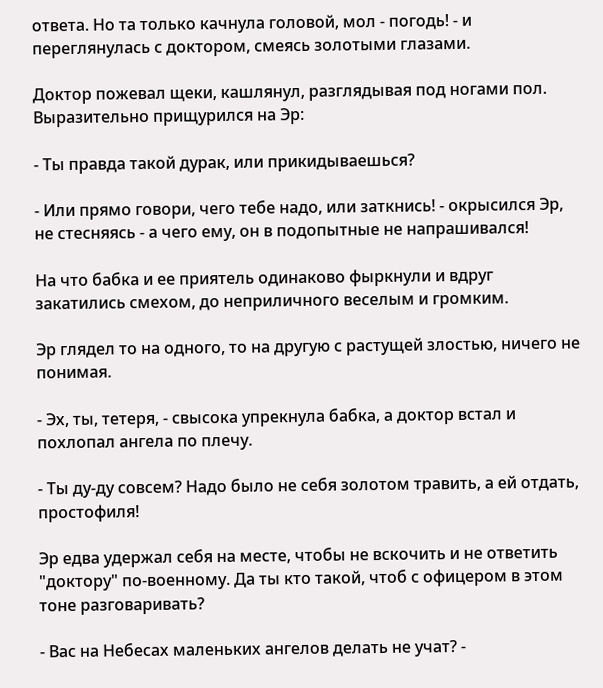ответа. Но та только качнула головой, мол - погодь! - и переглянулась с доктором, смеясь золотыми глазами.

Доктор пожевал щеки, кашлянул, разглядывая под ногами пол. Выразительно прищурился на Эр:

- Ты правда такой дурак, или прикидываешься?

- Или прямо говори, чего тебе надо, или заткнись! - окрысился Эр, не стесняясь - а чего ему, он в подопытные не напрашивался!

На что бабка и ее приятель одинаково фыркнули и вдруг закатились смехом, до неприличного веселым и громким.

Эр глядел то на одного, то на другую с растущей злостью, ничего не понимая.

- Эх, ты, тетеря, - свысока упрекнула бабка, а доктор встал и похлопал ангела по плечу.

- Ты ду-ду совсем? Надо было не себя золотом травить, а ей отдать, простофиля!

Эр едва удержал себя на месте, чтобы не вскочить и не ответить "доктору" по-военному. Да ты кто такой, чтоб с офицером в этом тоне разговаривать?

- Вас на Небесах маленьких ангелов делать не учат? -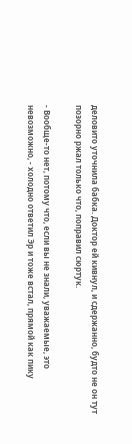деловито уточнила бабка. Доктор ей кивнул, и сдержанно, будто не он тут позорно ржал только что, поправил сюртук.

- Вообще-то нет, потому что, если вы не знали, уважаемые, это невозможно, - холодно ответил Эр и тоже встал, прямой как пику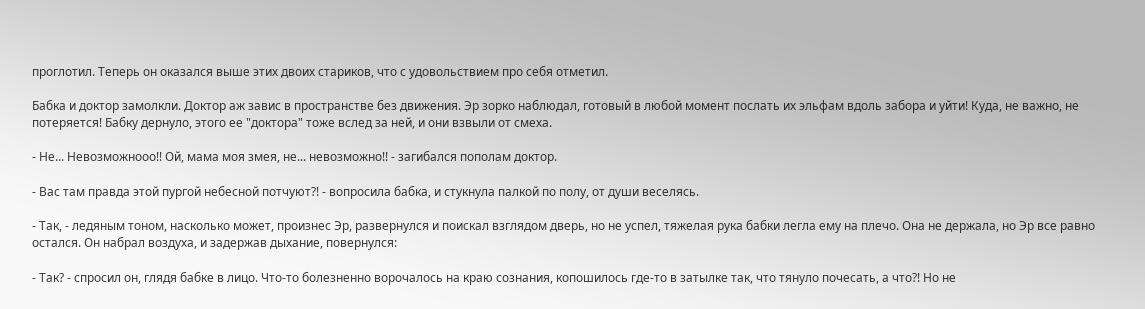проглотил. Теперь он оказался выше этих двоих стариков, что с удовольствием про себя отметил.

Бабка и доктор замолкли. Доктор аж завис в пространстве без движения. Эр зорко наблюдал, готовый в любой момент послать их эльфам вдоль забора и уйти! Куда, не важно, не потеряется! Бабку дернуло, этого ее "доктора" тоже вслед за ней, и они взвыли от смеха.

- Не... Невозможнооо!! Ой, мама моя змея, не... невозможно!! - загибался пополам доктор.

- Вас там правда этой пургой небесной потчуют?! - вопросила бабка, и стукнула палкой по полу, от души веселясь.

- Так, - ледяным тоном, насколько может, произнес Эр, развернулся и поискал взглядом дверь, но не успел, тяжелая рука бабки легла ему на плечо. Она не держала, но Эр все равно остался. Он набрал воздуха, и задержав дыхание, повернулся:

- Так? - спросил он, глядя бабке в лицо. Что-то болезненно ворочалось на краю сознания, копошилось где-то в затылке так, что тянуло почесать, а что?! Но не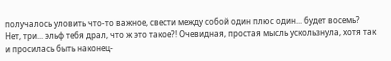получалось уловить что-то важное, свести между собой один плюс один... будет восемь? Нет, три... эльф тебя драл, что ж это такое?! Очевидная, простая мысль ускользнула, хотя так и просилась быть наконец-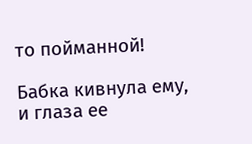то пойманной!

Бабка кивнула ему, и глаза ее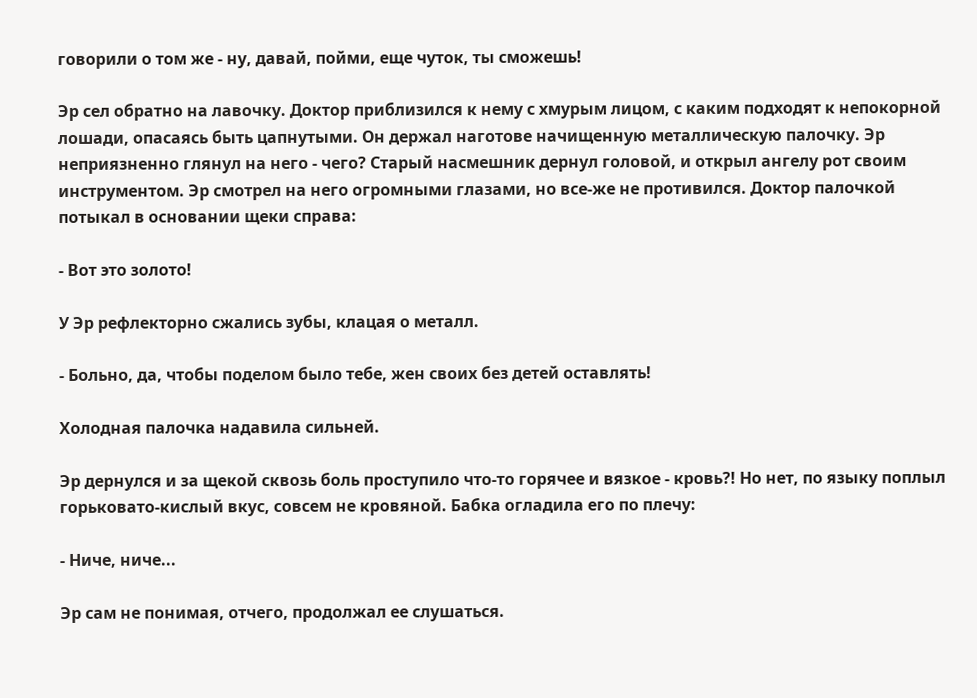говорили о том же - ну, давай, пойми, еще чуток, ты сможешь!

Эр сел обратно на лавочку. Доктор приблизился к нему с хмурым лицом, с каким подходят к непокорной лошади, опасаясь быть цапнутыми. Он держал наготове начищенную металлическую палочку. Эр неприязненно глянул на него - чего? Старый насмешник дернул головой, и открыл ангелу рот своим инструментом. Эр смотрел на него огромными глазами, но все-же не противился. Доктор палочкой потыкал в основании щеки справа:

- Вот это золото!

У Эр рефлекторно сжались зубы, клацая о металл.

- Больно, да, чтобы поделом было тебе, жен своих без детей оставлять!

Холодная палочка надавила сильней.

Эр дернулся и за щекой сквозь боль проступило что-то горячее и вязкое - кровь?! Но нет, по языку поплыл горьковато-кислый вкус, совсем не кровяной. Бабка огладила его по плечу:

- Ниче, ниче...

Эр сам не понимая, отчего, продолжал ее слушаться.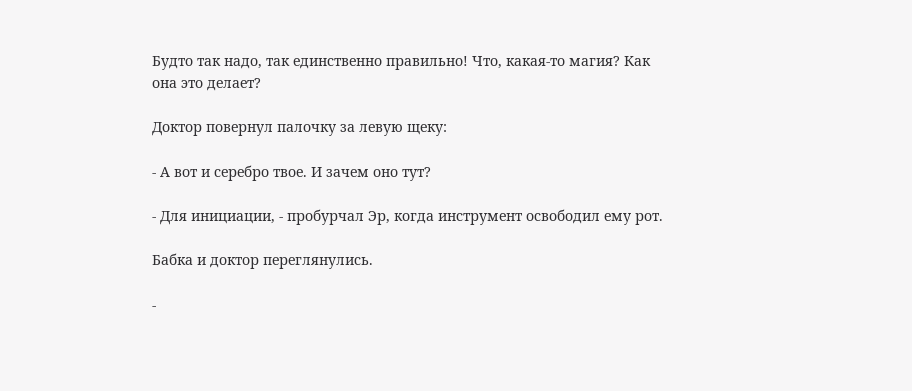Будто так надо, так единственно правильно! Что, какая-то магия? Как она это делает?

Доктор повернул палочку за левую щеку:

- А вот и серебро твое. И зачем оно тут?

- Для инициации, - пробурчал Эр, когда инструмент освободил ему рот.

Бабка и доктор переглянулись.

-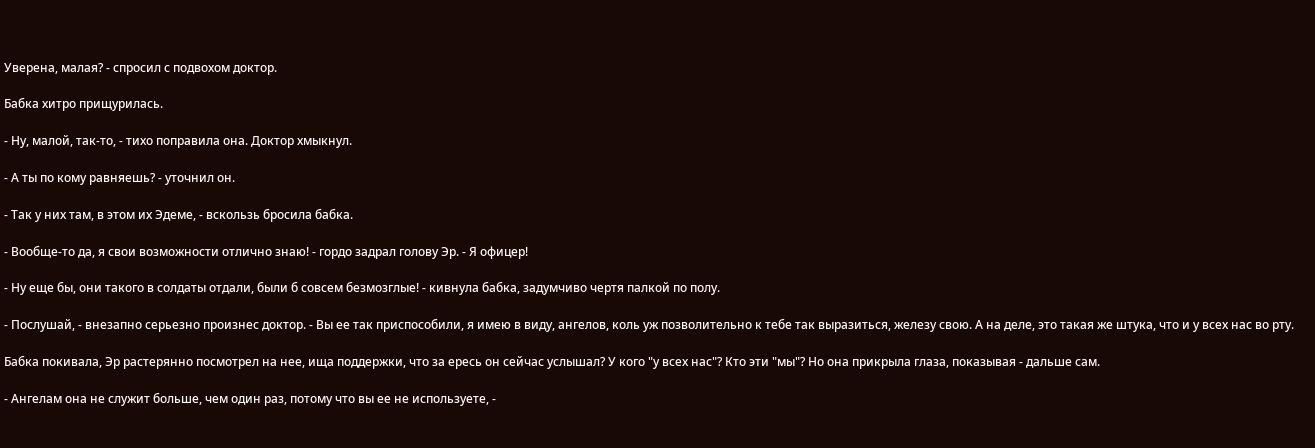Уверена, малая? - спросил с подвохом доктор.

Бабка хитро прищурилась.

- Ну, малой, так-то, - тихо поправила она. Доктор хмыкнул.

- А ты по кому равняешь? - уточнил он.

- Так у них там, в этом их Эдеме, - вскользь бросила бабка.

- Вообще-то да, я свои возможности отлично знаю! - гордо задрал голову Эр. - Я офицер!

- Ну еще бы, они такого в солдаты отдали, были б совсем безмозглые! - кивнула бабка, задумчиво чертя палкой по полу.

- Послушай, - внезапно серьезно произнес доктор. - Вы ее так приспособили, я имею в виду, ангелов, коль уж позволительно к тебе так выразиться, железу свою. А на деле, это такая же штука, что и у всех нас во рту.

Бабка покивала, Эр растерянно посмотрел на нее, ища поддержки, что за ересь он сейчас услышал? У кого "у всех нас"? Кто эти "мы"? Но она прикрыла глаза, показывая - дальше сам.

- Ангелам она не служит больше, чем один раз, потому что вы ее не используете, -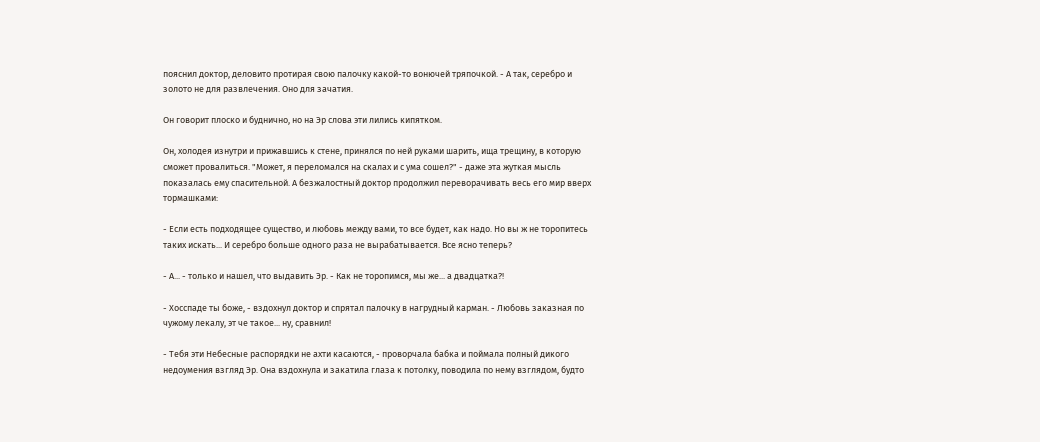пояснил доктор, деловито протирая свою палочку какой-то вонючей тряпочкой. - А так, серебро и золото не для развлечения. Оно для зачатия.

Он говорит плоско и буднично, но на Эр слова эти лились кипятком.

Он, холодея изнутри и прижавшись к стене, принялся по ней руками шарить, ища трещину, в которую сможет провалиться. "Может, я переломался на скалах и с ума сошел?" - даже эта жуткая мысль показалась ему спасительной. А безжалостный доктор продолжил переворачивать весь его мир вверх тормашками:

- Если есть подходящее существо, и любовь между вами, то все будет, как надо. Но вы ж не торопитесь таких искать... И серебро больше одного раза не вырабатывается. Все ясно теперь?

- А... - только и нашел, что выдавить Эр. - Как не торопимся, мы же... а двадцатка?!

- Хосспаде ты боже, - вздохнул доктор и спрятал палочку в нагрудный карман. - Любовь заказная по чужому лекалу, эт че такое... ну, сравнил!

- Тебя эти Небесные распорядки не ахти касаются, - проворчала бабка и поймала полный дикого недоумения взгляд Эр. Она вздохнула и закатила глаза к потолку, поводила по нему взглядом, будто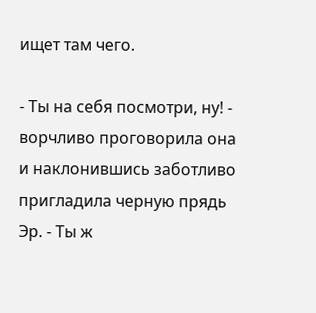ищет там чего.

- Ты на себя посмотри, ну! - ворчливо проговорила она и наклонившись заботливо пригладила черную прядь Эр. - Ты ж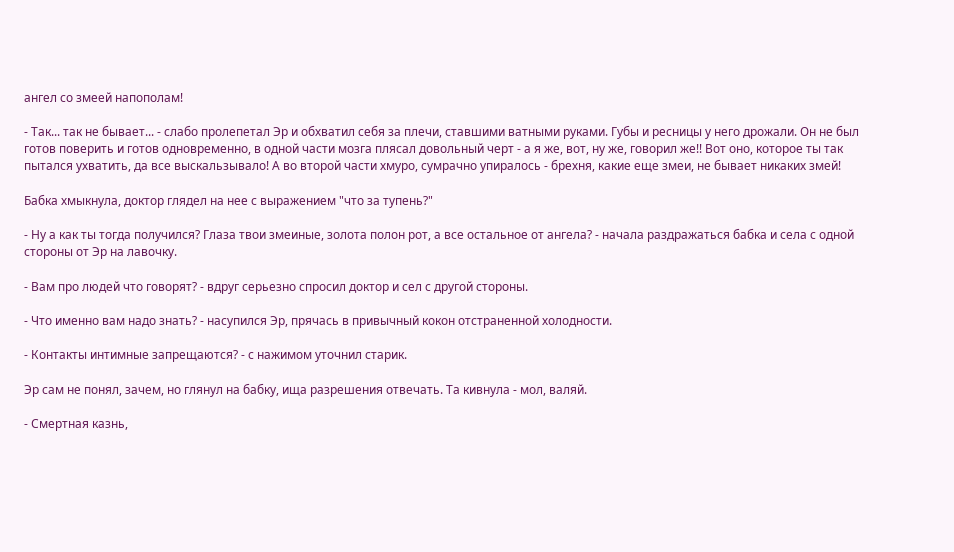ангел со змеей напополам!

- Так... так не бывает... - слабо пролепетал Эр и обхватил себя за плечи, ставшими ватными руками. Губы и ресницы у него дрожали. Он не был готов поверить и готов одновременно, в одной части мозга плясал довольный черт - а я же, вот, ну же, говорил же!! Вот оно, которое ты так пытался ухватить, да все выскальзывало! А во второй части хмуро, сумрачно упиралось - брехня, какие еще змеи, не бывает никаких змей!

Бабка хмыкнула, доктор глядел на нее с выражением "что за тупень?"

- Ну а как ты тогда получился? Глаза твои змеиные, золота полон рот, а все остальное от ангела? - начала раздражаться бабка и села с одной стороны от Эр на лавочку.

- Вам про людей что говорят? - вдруг серьезно спросил доктор и сел с другой стороны.

- Что именно вам надо знать? - насупился Эр, прячась в привычный кокон отстраненной холодности.

- Контакты интимные запрещаются? - с нажимом уточнил старик.

Эр сам не понял, зачем, но глянул на бабку, ища разрешения отвечать. Та кивнула - мол, валяй.

- Смертная казнь,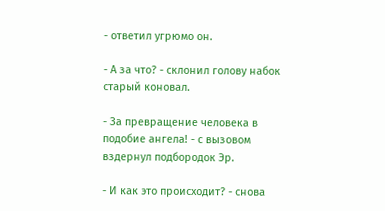- ответил угрюмо он.

- А за что? - склонил голову набок старый коновал.

- За превращение человека в подобие ангела! - с вызовом вздернул подбородок Эр.

- И как это происходит? - снова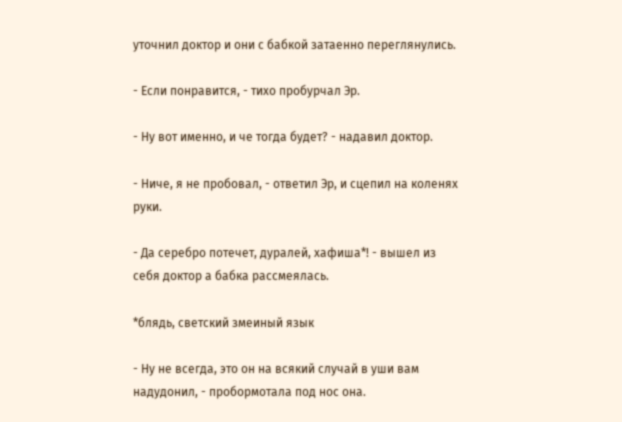уточнил доктор и они с бабкой затаенно переглянулись.

- Если понравится, - тихо пробурчал Эр.

- Ну вот именно, и че тогда будет? - надавил доктор.

- Ниче, я не пробовал, - ответил Эр, и сцепил на коленях руки.

- Да серебро потечет, дуралей, хафиша*! - вышел из себя доктор а бабка рассмеялась.

*блядь, светский змеиный язык

- Ну не всегда, это он на всякий случай в уши вам надудонил, - пробормотала под нос она.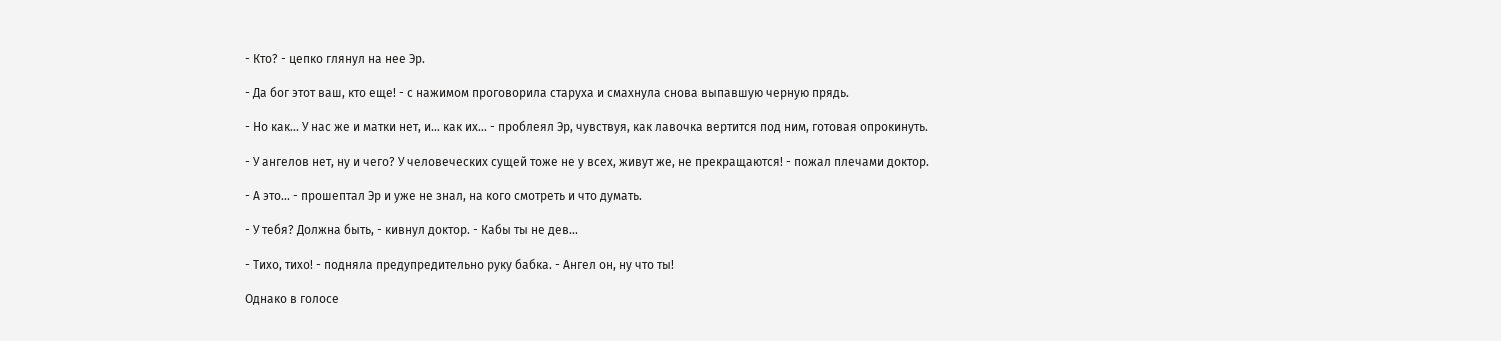- Кто? - цепко глянул на нее Эр.

- Да бог этот ваш, кто еще! - с нажимом проговорила старуха и смахнула снова выпавшую черную прядь.

- Но как... У нас же и матки нет, и... как их... - проблеял Эр, чувствуя, как лавочка вертится под ним, готовая опрокинуть.

- У ангелов нет, ну и чего? У человеческих сущей тоже не у всех, живут же, не прекращаются! - пожал плечами доктор.

- А это... - прошептал Эр и уже не знал, на кого смотреть и что думать.

- У тебя? Должна быть, - кивнул доктор. - Кабы ты не дев...

- Тихо, тихо! - подняла предупредительно руку бабка. - Ангел он, ну что ты!

Однако в голосе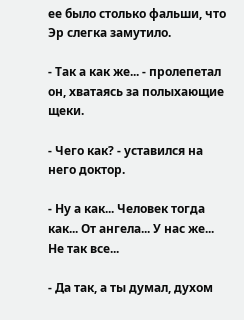ее было столько фальши, что Эр слегка замутило.

- Так а как же... - пролепетал он, хватаясь за полыхающие щеки.

- Чего как? - уставился на него доктор.

- Ну а как... Человек тогда как... От ангела... У нас же... Не так все...

- Да так, а ты думал, духом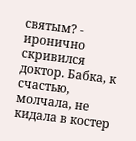святым? - иронично скривился доктор. Бабка, к счастью, молчала, не кидала в костер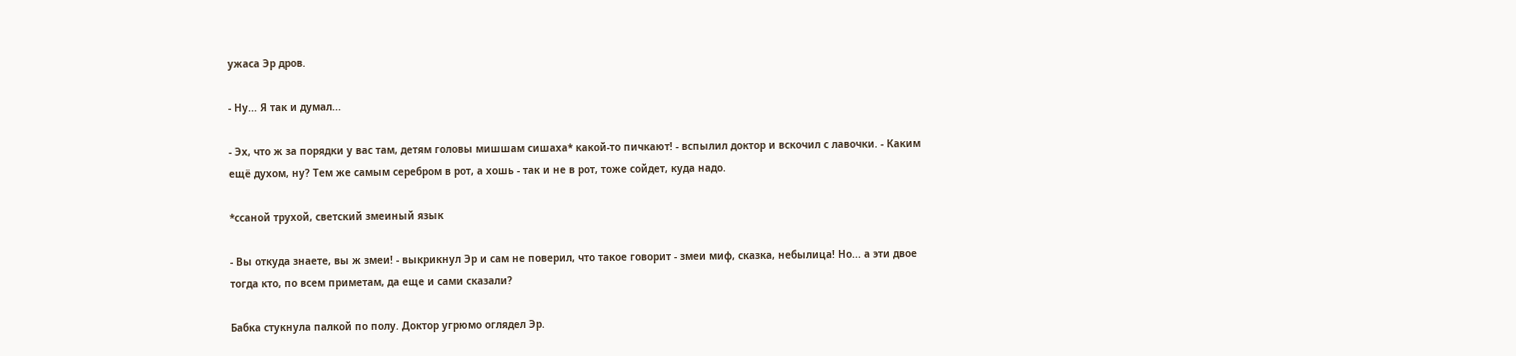ужаса Эр дров.

- Ну... Я так и думал...

- Эх, что ж за порядки у вас там, детям головы мишшам сишаха* какой-то пичкают! - вспылил доктор и вскочил с лавочки. - Каким ещё духом, ну? Тем же самым серебром в рот, а хошь - так и не в рот, тоже сойдет, куда надо.

*ссаной трухой, светский змеиный язык

- Вы откуда знаете, вы ж змеи! - выкрикнул Эр и сам не поверил, что такое говорит - змеи миф, сказка, небылица! Но... а эти двое тогда кто, по всем приметам, да еще и сами сказали?

Бабка стукнула палкой по полу. Доктор угрюмо оглядел Эр.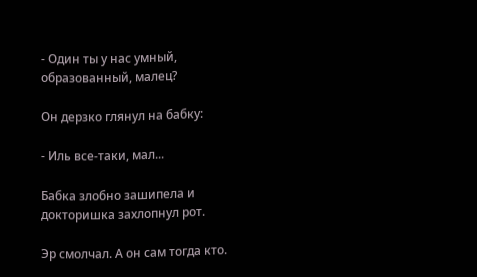- Один ты у нас умный, образованный, малец?

Он дерзко глянул на бабку:

- Иль все-таки, мал...

Бабка злобно зашипела и докторишка захлопнул рот.

Эр смолчал. А он сам тогда кто.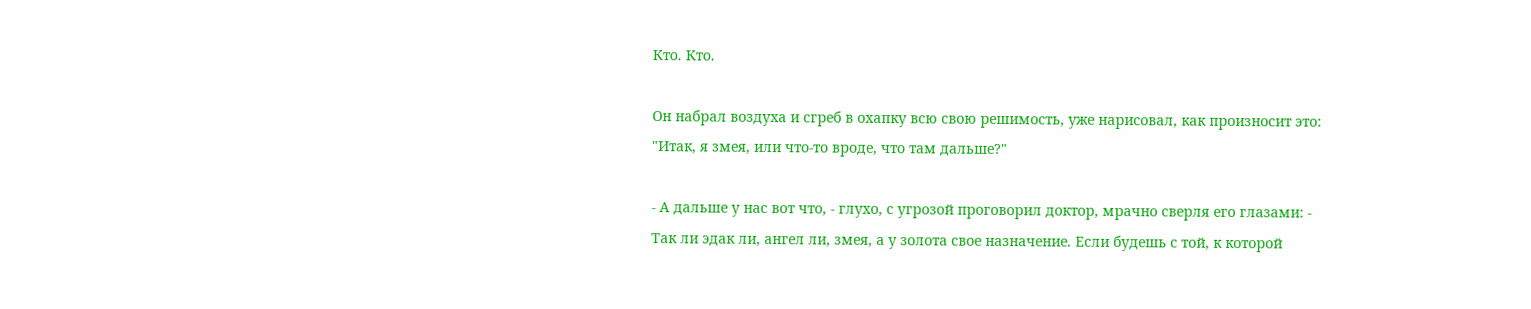Кто. Кто.

Он набрал воздуха и сгреб в охапку всю свою решимость, уже нарисовал, как произносит это: "Итак, я змея, или что-то вроде, что там дальше?"

- А дальше у нас вот что, - глухо, с угрозой проговорил доктор, мрачно сверля его глазами: - Так ли эдак ли, ангел ли, змея, а у золота свое назначение. Если будешь с той, к которой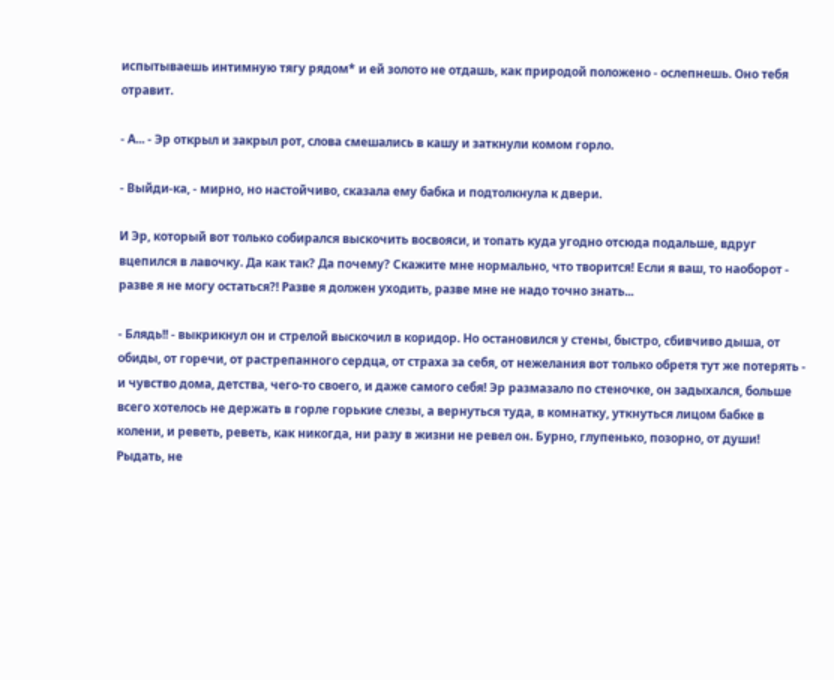испытываешь интимную тягу рядом* и ей золото не отдашь, как природой положено - ослепнешь. Оно тебя отравит.

- А... - Эр открыл и закрыл рот, слова смешались в кашу и заткнули комом горло.

- Выйди-ка, - мирно, но настойчиво, сказала ему бабка и подтолкнула к двери.

И Эр, который вот только собирался выскочить восвояси, и топать куда угодно отсюда подальше, вдруг вцепился в лавочку. Да как так? Да почему? Скажите мне нормально, что творится! Если я ваш, то наоборот - разве я не могу остаться?! Разве я должен уходить, разве мне не надо точно знать...

- Блядь!! - выкрикнул он и стрелой выскочил в коридор. Но остановился у стены, быстро, сбивчиво дыша, от обиды, от горечи, от растрепанного сердца, от страха за себя, от нежелания вот только обретя тут же потерять - и чувство дома, детства, чего-то своего, и даже самого себя! Эр размазало по стеночке, он задыхался, больше всего хотелось не держать в горле горькие слезы, а вернуться туда, в комнатку, уткнуться лицом бабке в колени, и реветь, реветь, как никогда, ни разу в жизни не ревел он. Бурно, глупенько, позорно, от души! Рыдать, не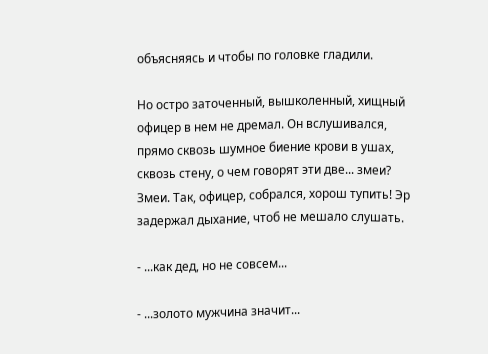объясняясь и чтобы по головке гладили.

Но остро заточенный, вышколенный, хищный офицер в нем не дремал. Он вслушивался, прямо сквозь шумное биение крови в ушах, сквозь стену, о чем говорят эти две... змеи? Змеи. Так, офицер, собрался, хорош тупить! Эр задержал дыхание, чтоб не мешало слушать.

- ...как дед, но не совсем...

- ...золото мужчина значит...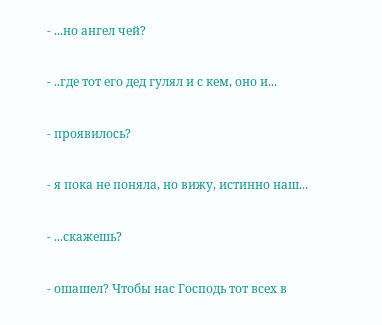- ...но ангел чей?

- ..где тот его дед гулял и с кем, оно и...

- проявилось?

- я пока не поняла, но вижу, истинно наш...

- ...скажешь?

- ошашел? Чтобы нас Господь тот всех в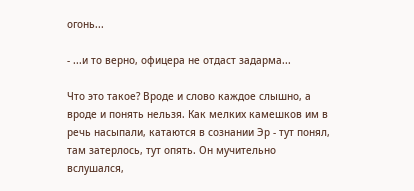огонь...

- ...и то верно, офицера не отдаст задарма...

Что это такое? Вроде и слово каждое слышно, а вроде и понять нельзя. Как мелких камешков им в речь насыпали, катаются в сознании Эр - тут понял, там затерлось, тут опять. Он мучительно вслушался,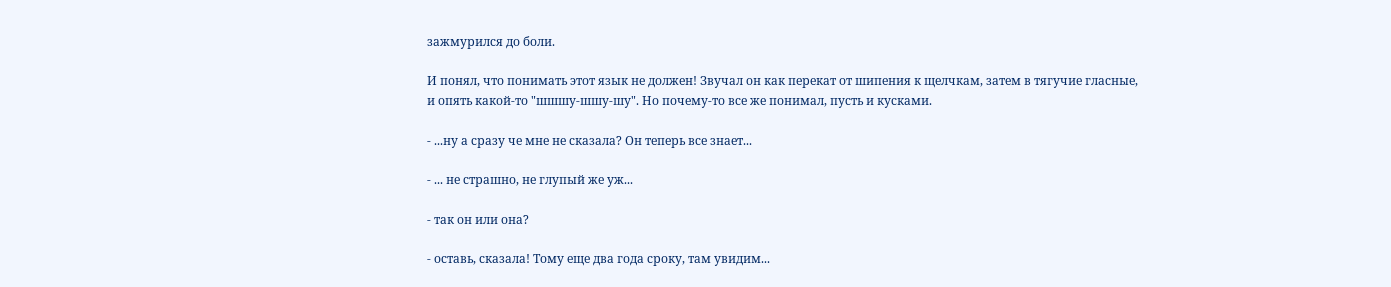зажмурился до боли.

И понял, что понимать этот язык не должен! Звучал он как перекат от шипения к щелчкам, затем в тягучие гласные, и опять какой-то "шшшу-шшу-шу". Но почему-то все же понимал, пусть и кусками.

- ...ну а сразу че мне не сказала? Он теперь все знает...

- ... не страшно, не глупый же уж...

- так он или она?

- оставь, сказала! Тому еще два года сроку, там увидим...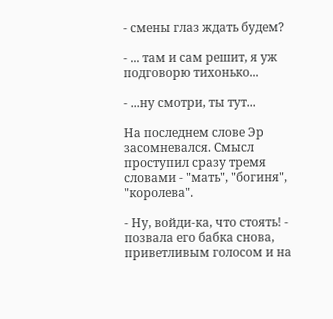- смены глаз ждать будем?

- ... там и сам решит, я уж подговорю тихонько...

- ...ну смотри, ты тут...

На последнем слове Эр засомневался. Смысл проступил сразу тремя словами - "мать", "богиня", "королева".

- Ну, войди-ка, что стоять! - позвала его бабка снова, приветливым голосом и на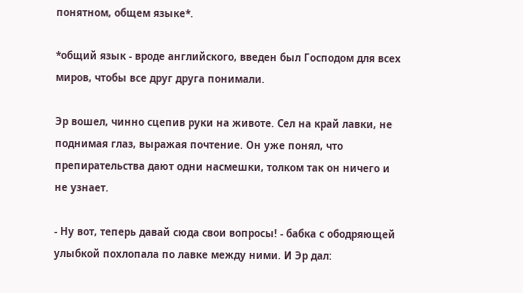понятном, общем языке*.

*общий язык - вроде английского, введен был Господом для всех миров, чтобы все друг друга понимали.

Эр вошел, чинно сцепив руки на животе. Сел на край лавки, не поднимая глаз, выражая почтение. Он уже понял, что препирательства дают одни насмешки, толком так он ничего и не узнает.

- Ну вот, теперь давай сюда свои вопросы! - бабка с ободряющей улыбкой похлопала по лавке между ними. И Эр дал: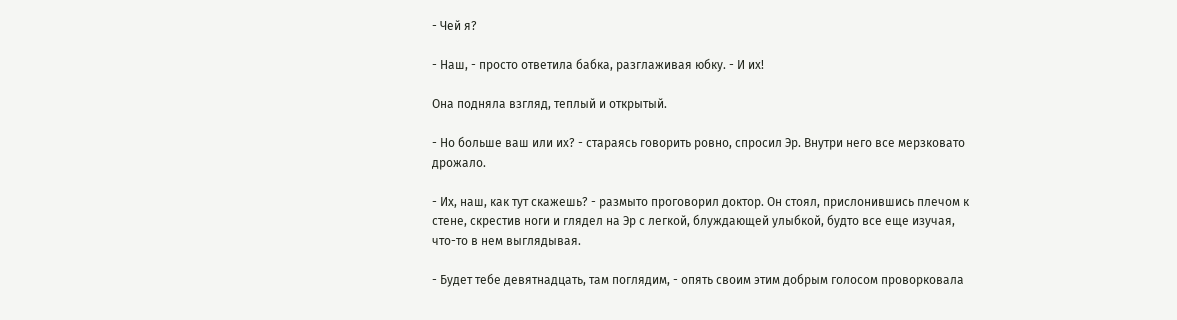- Чей я?

- Наш, - просто ответила бабка, разглаживая юбку. - И их!

Она подняла взгляд, теплый и открытый.

- Но больше ваш или их? - стараясь говорить ровно, спросил Эр. Внутри него все мерзковато дрожало.

- Их, наш, как тут скажешь? - размыто проговорил доктор. Он стоял, прислонившись плечом к стене, скрестив ноги и глядел на Эр с легкой, блуждающей улыбкой, будто все еще изучая, что-то в нем выглядывая.

- Будет тебе девятнадцать, там поглядим, - опять своим этим добрым голосом проворковала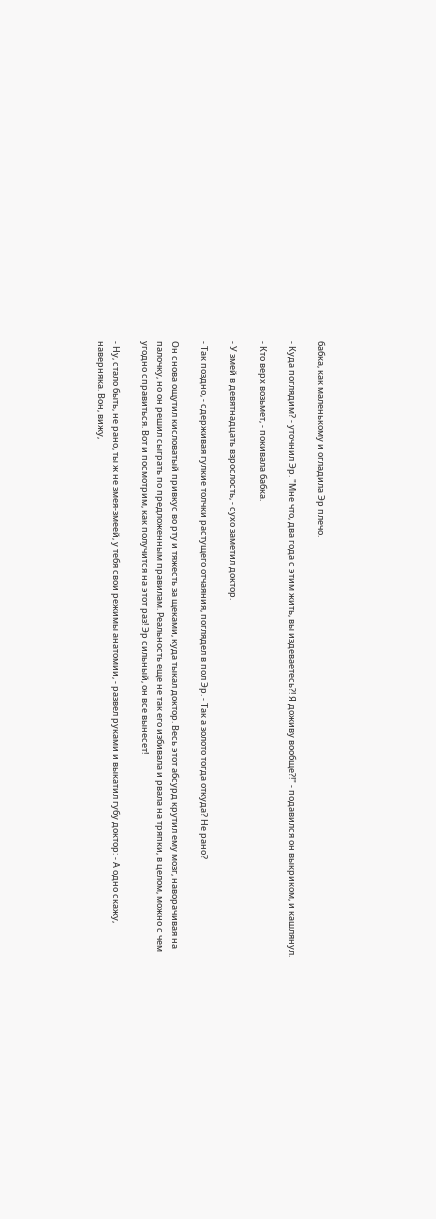бабка, как маленькому и огладила Эр плечо.

- Куда поглядим? - уточнил Эр. "Мне что, два года с этим жить, вы издеваетесь?! Я доживу вообще?!" - подавился он выкриком, и кашлянул.

- Кто верх возьмет, - покивала бабка.

- У змей в девятнадцать взрослость, - сухо заметил доктор.

- Так поздно, - сдерживая гулкие толчки растущего отчаяния, поглядел в пол Эр. - Так а золото тогда откуда? Не рано?

Он снова ощутил кисловатый привкус во рту и тяжесть за щеками, куда тыкал доктор. Весь этот абсурд крутил ему мозг, наворачивая на палочку, но он решил сыграть по предложенным правилам. Реальность еще не так его избивала и рвала на тряпки, в целом, можно с чем угодно справиться. Вот и посмотрим, как получится на этот раз! Эр сильный, он все вынесет!

- Ну, стало быть, не рано, ты ж не змея-змеей, у тебя свои режимы анатомии, - развел руками и выкатил губу доктор: - А одно скажу, наверняка. Вон, вижу,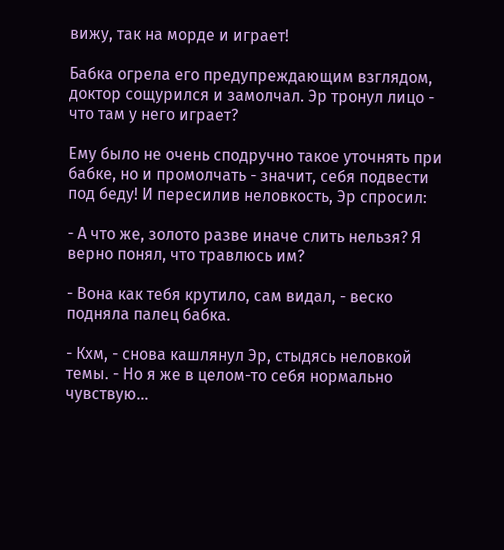вижу, так на морде и играет!

Бабка огрела его предупреждающим взглядом, доктор сощурился и замолчал. Эр тронул лицо - что там у него играет?

Ему было не очень сподручно такое уточнять при бабке, но и промолчать - значит, себя подвести под беду! И пересилив неловкость, Эр спросил:

- А что же, золото разве иначе слить нельзя? Я верно понял, что травлюсь им?

- Вона как тебя крутило, сам видал, - веско подняла палец бабка.

- Кхм, - снова кашлянул Эр, стыдясь неловкой темы. - Но я же в целом-то себя нормально чувствую...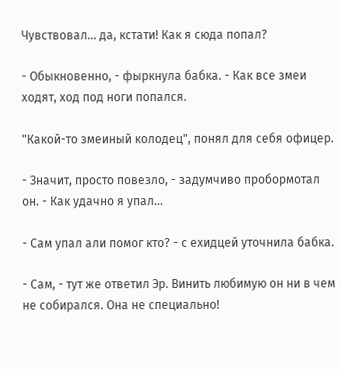Чувствовал... да, кстати! Как я сюда попал?

- Обыкновенно, - фыркнула бабка. - Как все змеи ходят, ход под ноги попался.

"Какой-то змеиный колодец", понял для себя офицер.

- Значит, просто повезло, - задумчиво пробормотал он. - Как удачно я упал...

- Сам упал али помог кто? - с ехидцей уточнила бабка.

- Сам, - тут же ответил Эр. Винить любимую он ни в чем не собирался. Она не специально!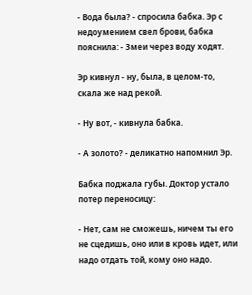- Вода была? - спросила бабка. Эр с недоумением свел брови, бабка пояснила: - Змеи через воду ходят.

Эр кивнул - ну, была, в целом-то, скала же над рекой.

- Ну вот, - кивнула бабка.

- А золото? - деликатно напомнил Эр.

Бабка поджала губы. Доктор устало потер переносицу:

- Нет, сам не сможешь, ничем ты его не сцедишь, оно или в кровь идет, или надо отдать той, кому оно надо.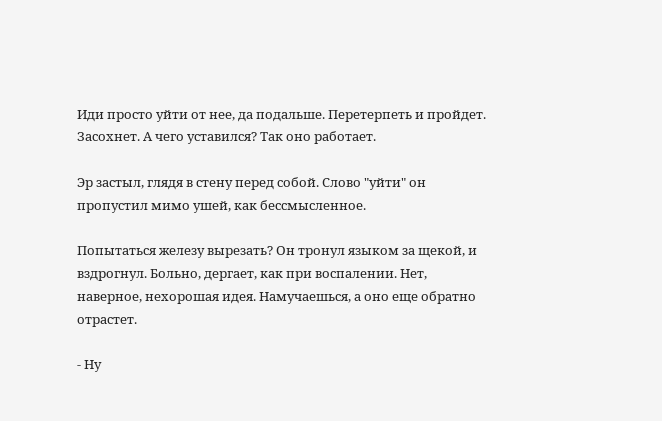Иди просто уйти от нее, да подальше. Перетерпеть и пройдет. Засохнет. А чего уставился? Так оно работает.

Эр застыл, глядя в стену перед собой. Слово "уйти" он пропустил мимо ушей, как бессмысленное.

Попытаться железу вырезать? Он тронул языком за щекой, и вздрогнул. Больно, дергает, как при воспалении. Нет, наверное, нехорошая идея. Намучаешься, а оно еще обратно отрастет.

- Ну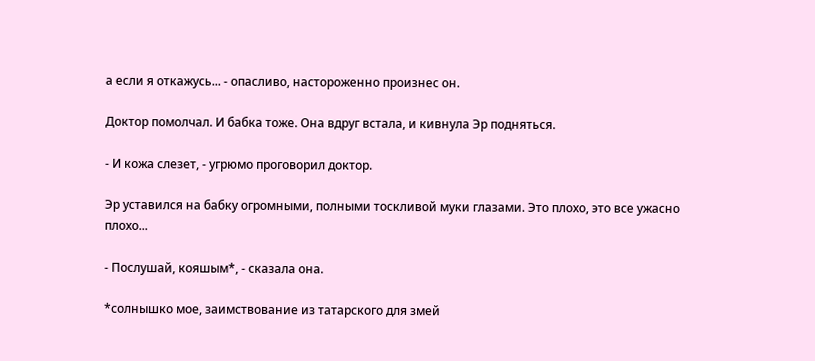а если я откажусь... - опасливо, настороженно произнес он.

Доктор помолчал. И бабка тоже. Она вдруг встала, и кивнула Эр подняться.

- И кожа слезет, - угрюмо проговорил доктор.

Эр уставился на бабку огромными, полными тоскливой муки глазами. Это плохо, это все ужасно плохо...

- Послушай, кояшым*, - сказала она.

*солнышко мое, заимствование из татарского для змей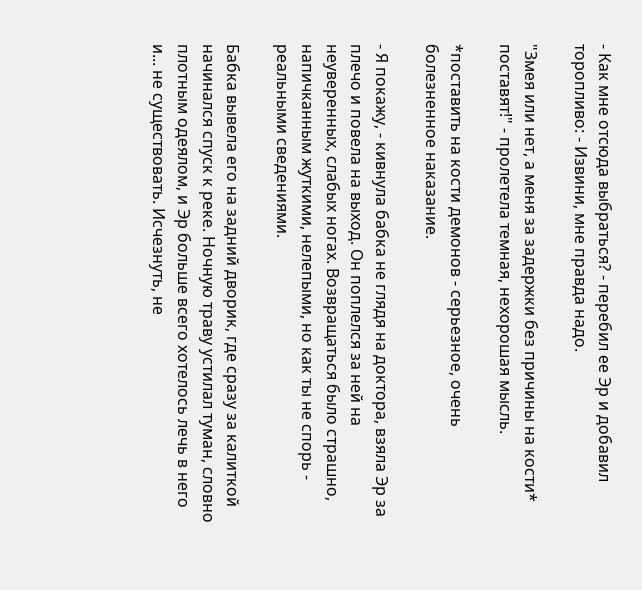- Как мне отсюда выбраться? - перебил ее Эр и добавил торопливо: - Извини, мне правда надо.

"Змея или нет, а меня за задержки без причины на кости* поставят!" - пролетела темная, нехорошая мысль.

*поставить на кости демонов - серьезное, очень болезненное наказание.

- Я покажу, - кивнула бабка не глядя на доктора, взяла Эр за плечо и повела на выход. Он поплелся за ней на неуверенных, слабых ногах. Возвращаться было страшно, напичканным жуткими, нелепыми, но как ты не спорь - реальными сведениями.

Бабка вывела его на задний дворик, где сразу за калиткой начинался спуск к реке. Ночную траву устилал туман, словно плотным одеялом, и Эр больше всего хотелось лечь в него и... не существовать. Исчезнуть, не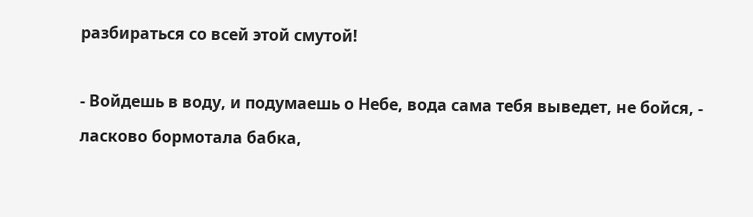разбираться со всей этой смутой!

- Войдешь в воду, и подумаешь о Небе, вода сама тебя выведет, не бойся, - ласково бормотала бабка,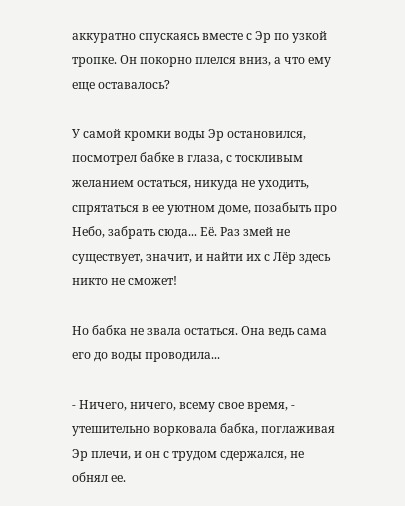аккуратно спускаясь вместе с Эр по узкой тропке. Он покорно плелся вниз, а что ему еще оставалось?

У самой кромки воды Эр остановился, посмотрел бабке в глаза, с тоскливым желанием остаться, никуда не уходить, спрятаться в ее уютном доме, позабыть про Небо, забрать сюда... Её. Раз змей не существует, значит, и найти их с Лёр здесь никто не сможет!

Но бабка не звала остаться. Она ведь сама его до воды проводила...

- Ничего, ничего, всему свое время, - утешительно ворковала бабка, поглаживая Эр плечи, и он с трудом сдержался, не обнял ее.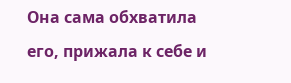Она сама обхватила его, прижала к себе и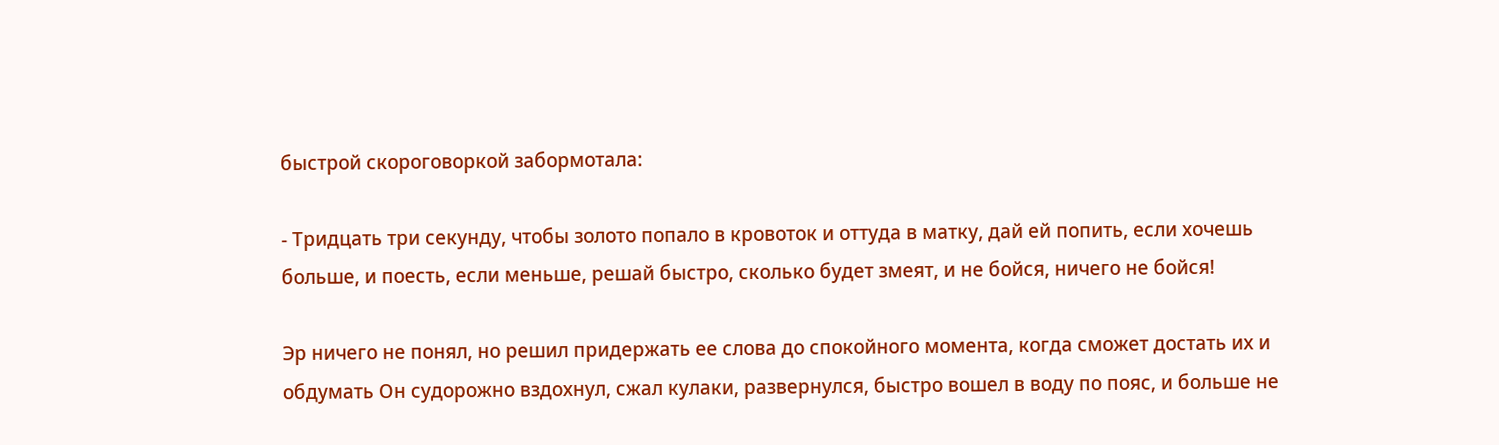быстрой скороговоркой забормотала:

- Тридцать три секунду, чтобы золото попало в кровоток и оттуда в матку, дай ей попить, если хочешь больше, и поесть, если меньше, решай быстро, сколько будет змеят, и не бойся, ничего не бойся!

Эр ничего не понял, но решил придержать ее слова до спокойного момента, когда сможет достать их и обдумать Он судорожно вздохнул, сжал кулаки, развернулся, быстро вошел в воду по пояс, и больше не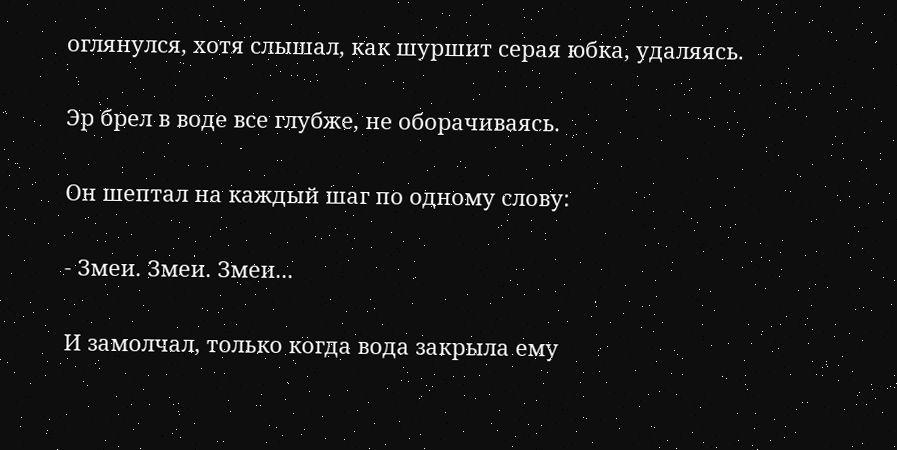оглянулся, хотя слышал, как шуршит серая юбка, удаляясь.

Эр брел в воде все глубже, не оборачиваясь.

Он шептал на каждый шаг по одному слову:

- Змеи. Змеи. Змеи...

И замолчал, только когда вода закрыла ему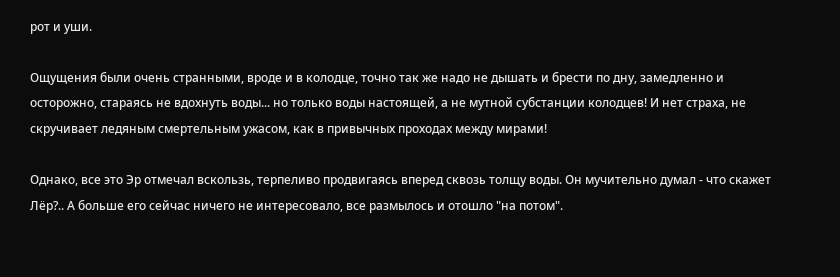рот и уши.

Ощущения были очень странными, вроде и в колодце, точно так же надо не дышать и брести по дну, замедленно и осторожно, стараясь не вдохнуть воды... но только воды настоящей, а не мутной субстанции колодцев! И нет страха, не скручивает ледяным смертельным ужасом, как в привычных проходах между мирами!

Однако, все это Эр отмечал вскользь, терпеливо продвигаясь вперед сквозь толщу воды. Он мучительно думал - что скажет Лёр?.. А больше его сейчас ничего не интересовало, все размылось и отошло "на потом".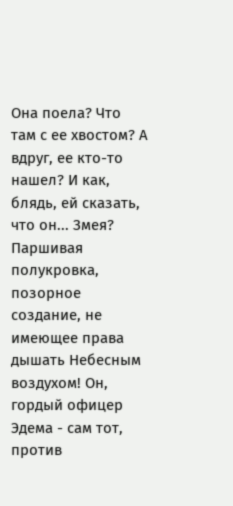Она поела? Что там с ее хвостом? А вдруг, ее кто-то нашел? И как, блядь, ей сказать, что он... Змея? Паршивая полукровка, позорное создание, не имеющее права дышать Небесным воздухом! Он, гордый офицер Эдема - сам тот, против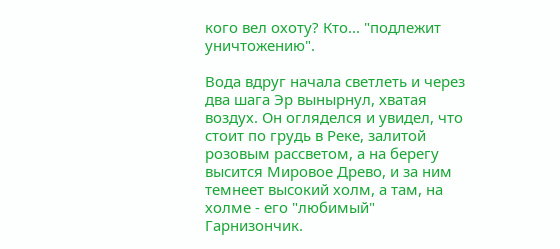кого вел охоту? Кто... "подлежит уничтожению".

Вода вдруг начала светлеть и через два шага Эр вынырнул, хватая воздух. Он огляделся и увидел, что стоит по грудь в Реке, залитой розовым рассветом, а на берегу высится Мировое Древо, и за ним темнеет высокий холм, а там, на холме - его "любимый" Гарнизончик.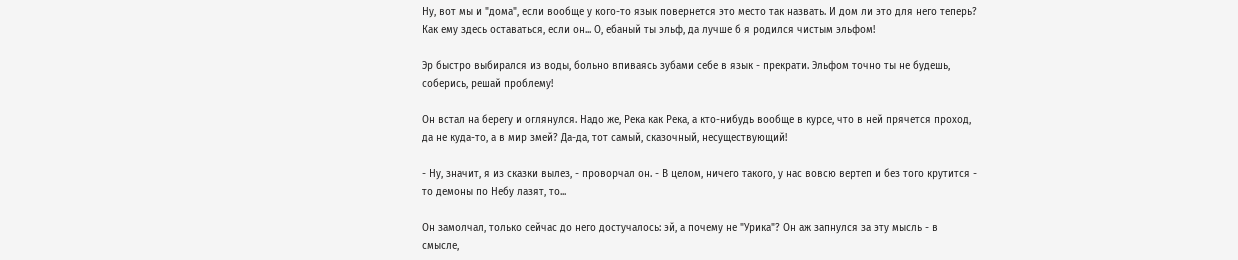Ну, вот мы и "дома", если вообще у кого-то язык повернется это место так назвать. И дом ли это для него теперь? Как ему здесь оставаться, если он... О, ебаный ты эльф, да лучше б я родился чистым эльфом!

Эр быстро выбирался из воды, больно впиваясь зубами себе в язык - прекрати. Эльфом точно ты не будешь, соберись, решай проблему!

Он встал на берегу и оглянулся. Надо же, Река как Река, а кто-нибудь вообще в курсе, что в ней прячется проход, да не куда-то, а в мир змей? Да-да, тот самый, сказочный, несуществующий!

- Ну, значит, я из сказки вылез, - проворчал он. - В целом, ничего такого, у нас вовсю вертеп и без того крутится - то демоны по Небу лазят, то...

Он замолчал, только сейчас до него достучалось: эй, а почему не "Урика"? Он аж запнулся за эту мысль - в смысле,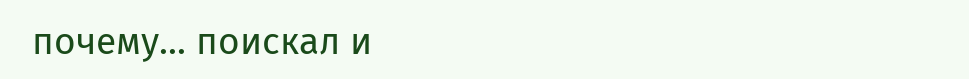почему... поискал и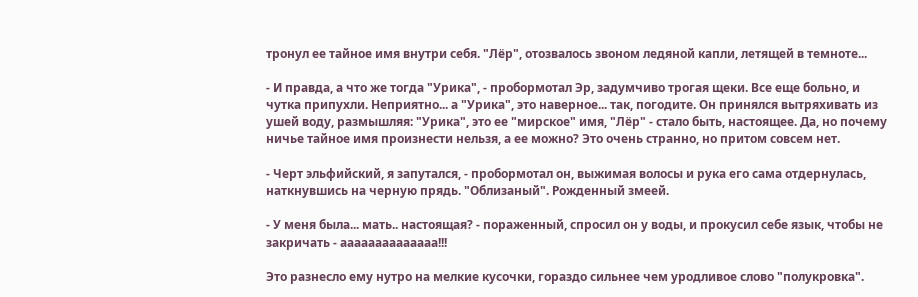тронул ее тайное имя внутри себя. "Лёр", отозвалось звоном ледяной капли, летящей в темноте...

- И правда, а что же тогда "Урика", - пробормотал Эр, задумчиво трогая щеки. Все еще больно, и чутка припухли. Неприятно... а "Урика", это наверное... так, погодите. Он принялся вытряхивать из ушей воду, размышляя: "Урика", это ее "мирское" имя, "Лёр" - стало быть, настоящее. Да, но почему ничье тайное имя произнести нельзя, а ее можно? Это очень странно, но притом совсем нет.

- Черт эльфийский, я запутался, - пробормотал он, выжимая волосы и рука его сама отдернулась, наткнувшись на черную прядь. "Облизаный". Рожденный змеей.

- У меня была... мать.. настоящая? - пораженный, спросил он у воды, и прокусил себе язык, чтобы не закричать - аааааааааааааа!!!

Это разнесло ему нутро на мелкие кусочки, гораздо сильнее чем уродливое слово "полукровка".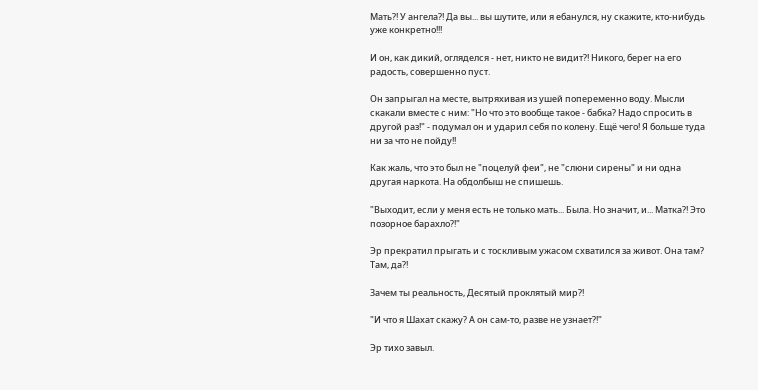Мать?! У ангела?! Да вы... вы шутите, или я ебанулся, ну скажите, кто-нибудь уже конкретно!!!

И он, как дикий, огляделся - нет, никто не видит?! Никого, берег на его радость, совершенно пуст.

Он запрыгал на месте, вытряхивая из ушей попеременно воду. Мысли скакали вместе с ним: "Но что это вообще такое - бабка? Надо спросить в другой раз!" - подумал он и ударил себя по колену. Ещё чего! Я больше туда ни за что не пойду!!

Как жаль, что это был не "поцелуй феи", не "слюни сирены" и ни одна другая наркота. На обдолбыш не спишешь.

"Выходит, если у меня есть не только мать... Была. Но значит, и... Матка?! Это позорное барахло?!"

Эр прекратил прыгать и с тоскливым ужасом схватился за живот. Она там? Там, да?!

Зачем ты реальность, Десятый проклятый мир?!

"И что я Шахат скажу? А он сам-то, разве не узнает?!"

Эр тихо завыл.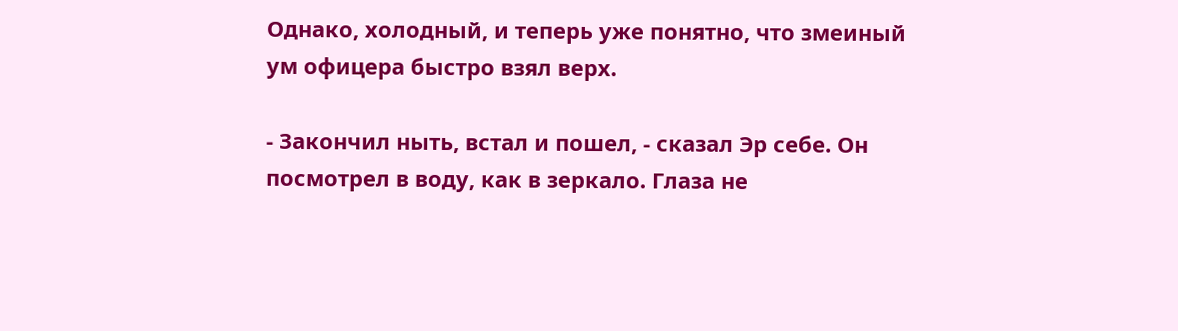Однако, холодный, и теперь уже понятно, что змеиный ум офицера быстро взял верх.

- Закончил ныть, встал и пошел, - сказал Эр себе. Он посмотрел в воду, как в зеркало. Глаза не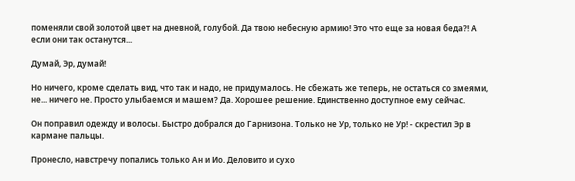поменяли свой золотой цвет на дневной, голубой. Да твою небесную армию! Это что еще за новая беда?! А если они так останутся...

Думай, Эр, думай!

Но ничего, кроме сделать вид, что так и надо, не придумалось. Не сбежать же теперь, не остаться со змеями, не... ничего не. Просто улыбаемся и машем? Да. Хорошее решение. Единственно доступное ему сейчас.

Он поправил одежду и волосы. Быстро добрался до Гарнизона. Только не Ур, только не Ур! - скрестил Эр в кармане пальцы.

Пронесло, навстречу попались только Ан и Ио. Деловито и сухо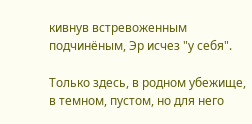кивнув встревоженным подчинёным, Эр исчез "у себя".

Только здесь, в родном убежище, в темном, пустом, но для него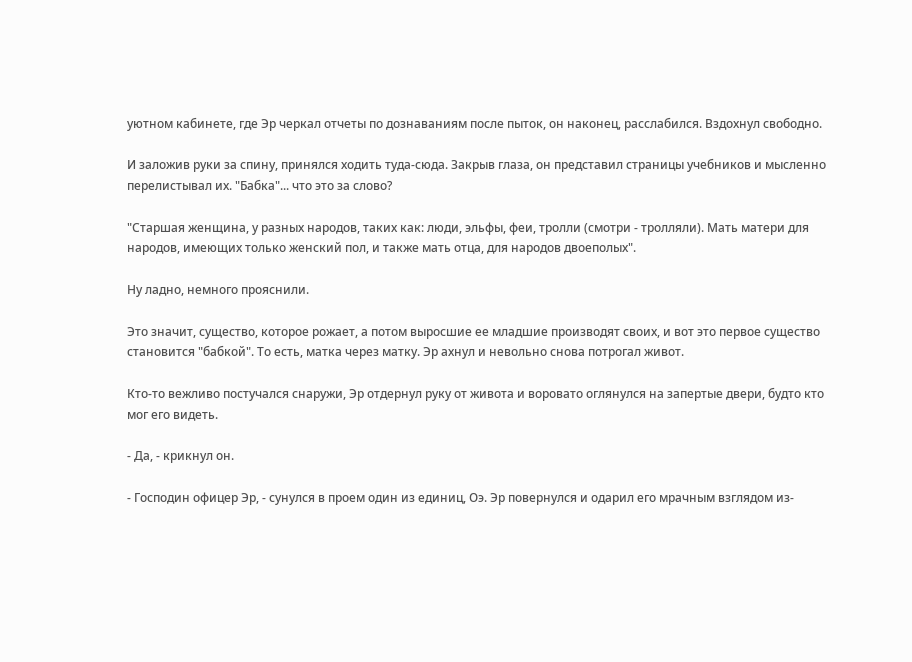уютном кабинете, где Эр черкал отчеты по дознаваниям после пыток, он наконец, расслабился. Вздохнул свободно.

И заложив руки за спину, принялся ходить туда-сюда. Закрыв глаза, он представил страницы учебников и мысленно перелистывал их. "Бабка"... что это за слово?

"Старшая женщина, у разных народов, таких как: люди, эльфы, феи, тролли (смотри - тролляли). Мать матери для народов, имеющих только женский пол, и также мать отца, для народов двоеполых".

Ну ладно, немного прояснили.

Это значит, существо, которое рожает, а потом выросшие ее младшие производят своих, и вот это первое существо становится "бабкой". То есть, матка через матку. Эр ахнул и невольно снова потрогал живот.

Кто-то вежливо постучался снаружи, Эр отдернул руку от живота и воровато оглянулся на запертые двери, будто кто мог его видеть.

- Да, - крикнул он.

- Господин офицер Эр, - сунулся в проем один из единиц, Оэ. Эр повернулся и одарил его мрачным взглядом из-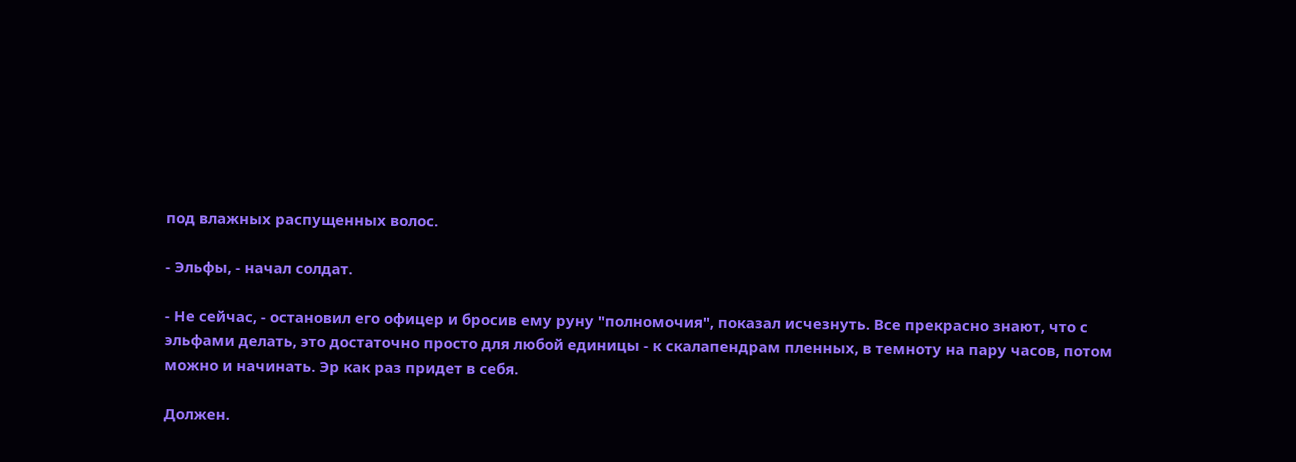под влажных распущенных волос.

- Эльфы, - начал солдат.

- Не сейчас, - остановил его офицер и бросив ему руну "полномочия", показал исчезнуть. Все прекрасно знают, что с эльфами делать, это достаточно просто для любой единицы - к скалапендрам пленных, в темноту на пару часов, потом можно и начинать. Эр как раз придет в себя.

Должен.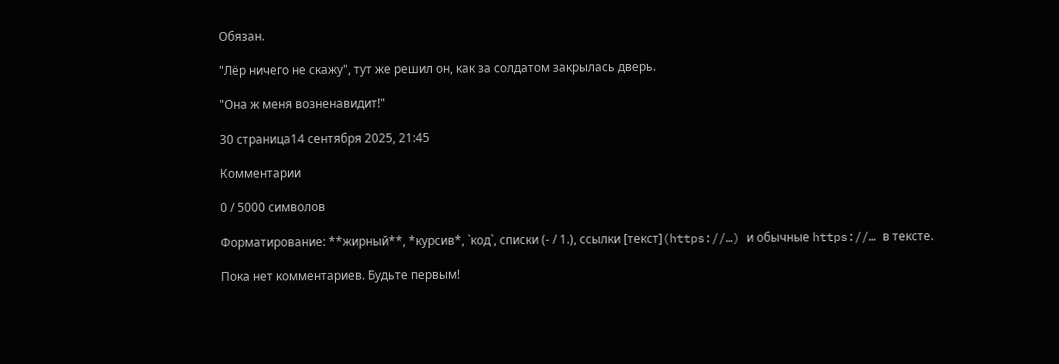Обязан.

"Лёр ничего не скажу", тут же решил он, как за солдатом закрылась дверь.

"Она ж меня возненавидит!"

30 страница14 сентября 2025, 21:45

Комментарии

0 / 5000 символов

Форматирование: **жирный**, *курсив*, `код`, списки (- / 1.), ссылки [текст](https://…) и обычные https://… в тексте.

Пока нет комментариев. Будьте первым!